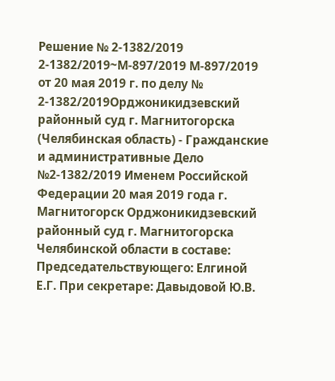Решение № 2-1382/2019 2-1382/2019~М-897/2019 М-897/2019 от 20 мая 2019 г. по делу № 2-1382/2019Орджоникидзевский районный суд г. Магнитогорска (Челябинская область) - Гражданские и административные Дело №2-1382/2019 Именем Российской Федерации 20 мая 2019 года г. Магнитогорск Орджоникидзевский районный суд г. Магнитогорска Челябинской области в составе: Председательствующего: Елгиной Е.Г. При секретаре: Давыдовой Ю.В.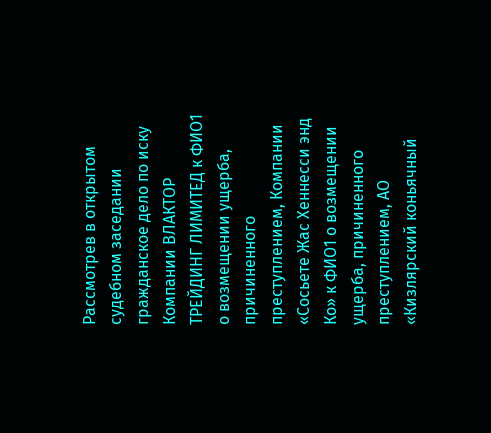Рассмотрев в открытом судебном заседании гражданское дело по иску Компании ВЛАКТОР ТРЕЙДИНГ ЛИМИТЕД к ФИО1 о возмещении ущерба, причиненного преступлением, Компании «Сосьете Жас Хеннесси энд Ко» к ФИО1 о возмещении ущерба, причиненного преступлением, АО «Кизлярский коньячный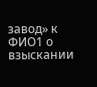завод» к ФИО1 о взыскании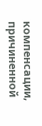компенсации, причиненной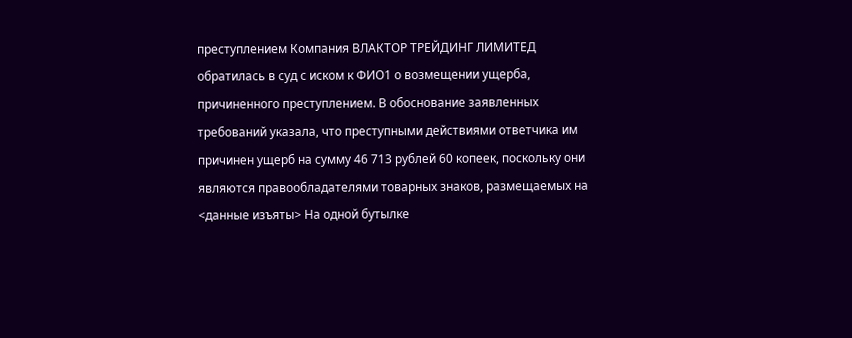преступлением Компания ВЛАКТОР ТРЕЙДИНГ ЛИМИТЕД обратилась в суд с иском к ФИО1 о возмещении ущерба, причиненного преступлением. В обоснование заявленных требований указала, что преступными действиями ответчика им причинен ущерб на сумму 46 713 рублей 60 копеек, поскольку они являются правообладателями товарных знаков, размещаемых на <данные изъяты> На одной бутылке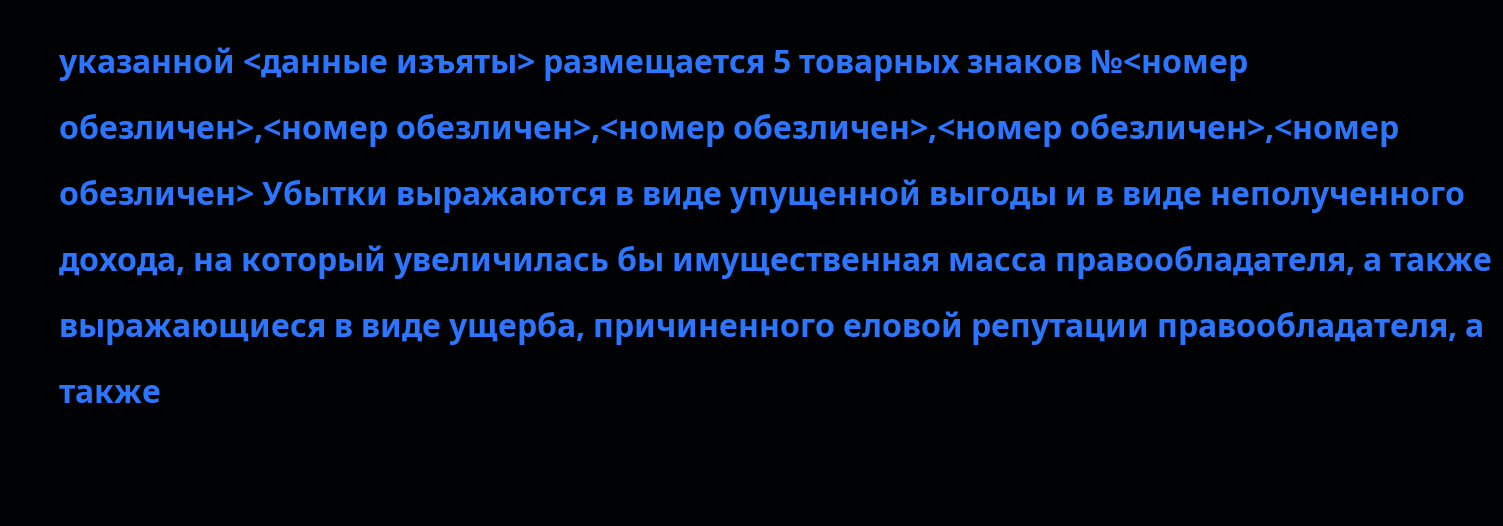указанной <данные изъяты> размещается 5 товарных знаков №<номер обезличен>,<номер обезличен>,<номер обезличен>,<номер обезличен>,<номер обезличен> Убытки выражаются в виде упущенной выгоды и в виде неполученного дохода, на который увеличилась бы имущественная масса правообладателя, а также выражающиеся в виде ущерба, причиненного еловой репутации правообладателя, а также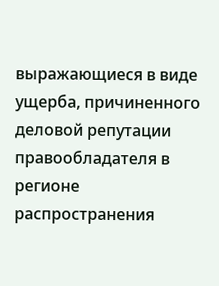выражающиеся в виде ущерба, причиненного деловой репутации правообладателя в регионе распространения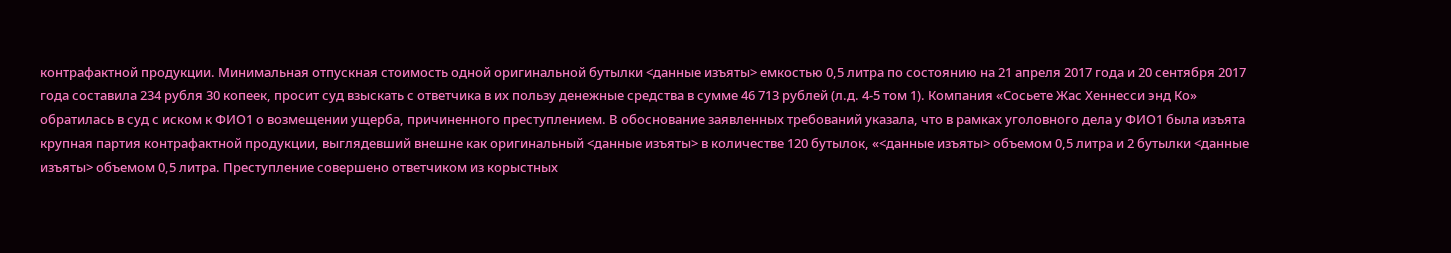контрафактной продукции. Минимальная отпускная стоимость одной оригинальной бутылки <данные изъяты> емкостью 0,5 литра по состоянию на 21 апреля 2017 года и 20 сентября 2017 года составила 234 рубля 30 копеек, просит суд взыскать с ответчика в их пользу денежные средства в сумме 46 713 рублей (л.д. 4-5 том 1). Компания «Сосьете Жас Хеннесси энд Ко» обратилась в суд с иском к ФИО1 о возмещении ущерба, причиненного преступлением. В обоснование заявленных требований указала, что в рамках уголовного дела у ФИО1 была изъята крупная партия контрафактной продукции, выглядевший внешне как оригинальный <данные изъяты> в количестве 120 бутылок, «<данные изъяты> объемом 0,5 литра и 2 бутылки <данные изъяты> объемом 0,5 литра. Преступление совершено ответчиком из корыстных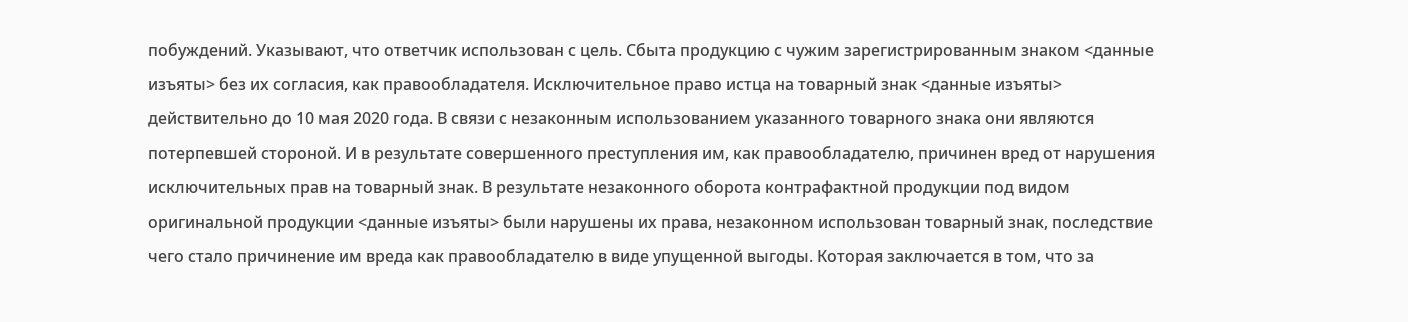побуждений. Указывают, что ответчик использован с цель. Сбыта продукцию с чужим зарегистрированным знаком <данные изъяты> без их согласия, как правообладателя. Исключительное право истца на товарный знак <данные изъяты> действительно до 10 мая 2020 года. В связи с незаконным использованием указанного товарного знака они являются потерпевшей стороной. И в результате совершенного преступления им, как правообладателю, причинен вред от нарушения исключительных прав на товарный знак. В результате незаконного оборота контрафактной продукции под видом оригинальной продукции <данные изъяты> были нарушены их права, незаконном использован товарный знак, последствие чего стало причинение им вреда как правообладателю в виде упущенной выгоды. Которая заключается в том, что за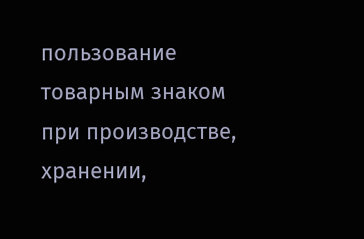пользование товарным знаком при производстве, хранении,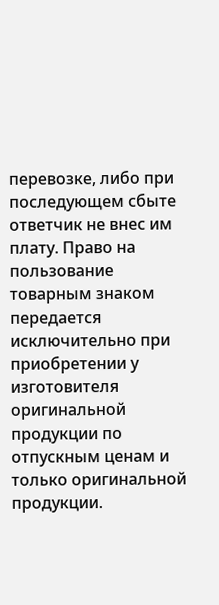перевозке, либо при последующем сбыте ответчик не внес им плату. Право на пользование товарным знаком передается исключительно при приобретении у изготовителя оригинальной продукции по отпускным ценам и только оригинальной продукции.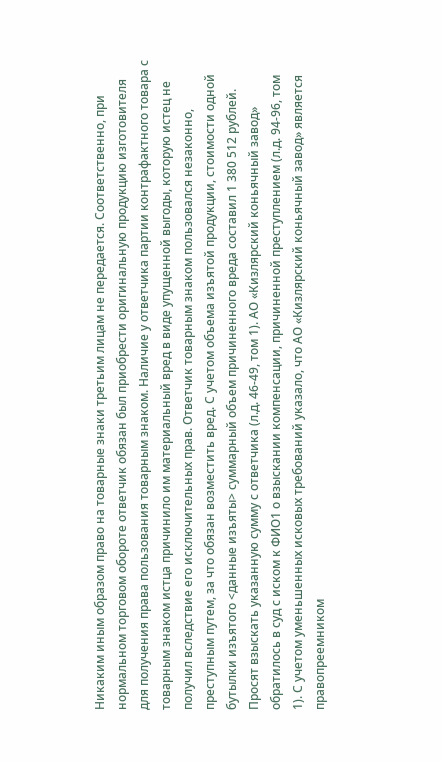Никаким иным образом право на товарные знаки третьим лицам не передается. Соответственно, при нормальном торговом обороте ответчик обязан был приобрести оригинальную продукцию изготовителя для получения права пользования товарным знаком. Наличие у ответчика партии контрафактного товара с товарным знаком истца причинило им материальный вред в виде упущенной выгоды, которую истец не получил вследствие его исключительных прав. Ответчик товарным знаком пользовался незаконно, преступным путем, за что обязан возместить вред. С учетом объема изъятой продукции, стоимости одной бутылки изъятого <данные изъяты> суммарный объем причиненного вреда составил 1 380 512 рублей. Просят взыскать указанную сумму с ответчика (л.д. 46-49, том 1). АО «Кизлярский коньячный завод» обратилось в суд с иском к ФИО1 о взыскании компенсации, причиненной преступлением (л.д. 94-96, том 1). С учетом уменьшенных исковых требований указало, что АО «Кизлярский коньячный завод» является правопреемником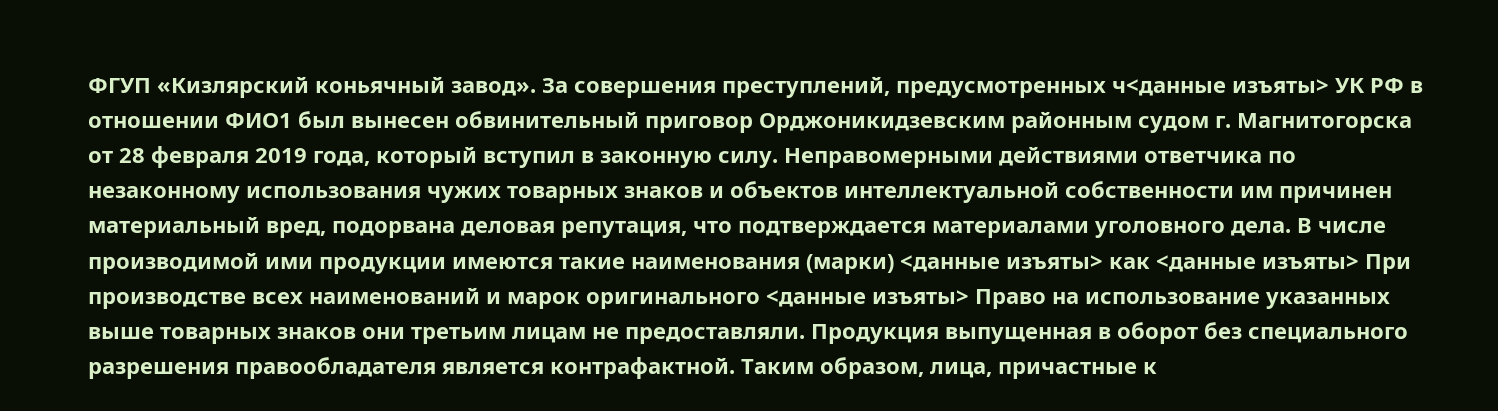ФГУП «Кизлярский коньячный завод». За совершения преступлений, предусмотренных ч<данные изъяты> УК РФ в отношении ФИО1 был вынесен обвинительный приговор Орджоникидзевским районным судом г. Магнитогорска от 28 февраля 2019 года, который вступил в законную силу. Неправомерными действиями ответчика по незаконному использования чужих товарных знаков и объектов интеллектуальной собственности им причинен материальный вред, подорвана деловая репутация, что подтверждается материалами уголовного дела. В числе производимой ими продукции имеются такие наименования (марки) <данные изъяты> как <данные изъяты> При производстве всех наименований и марок оригинального <данные изъяты> Право на использование указанных выше товарных знаков они третьим лицам не предоставляли. Продукция выпущенная в оборот без специального разрешения правообладателя является контрафактной. Таким образом, лица, причастные к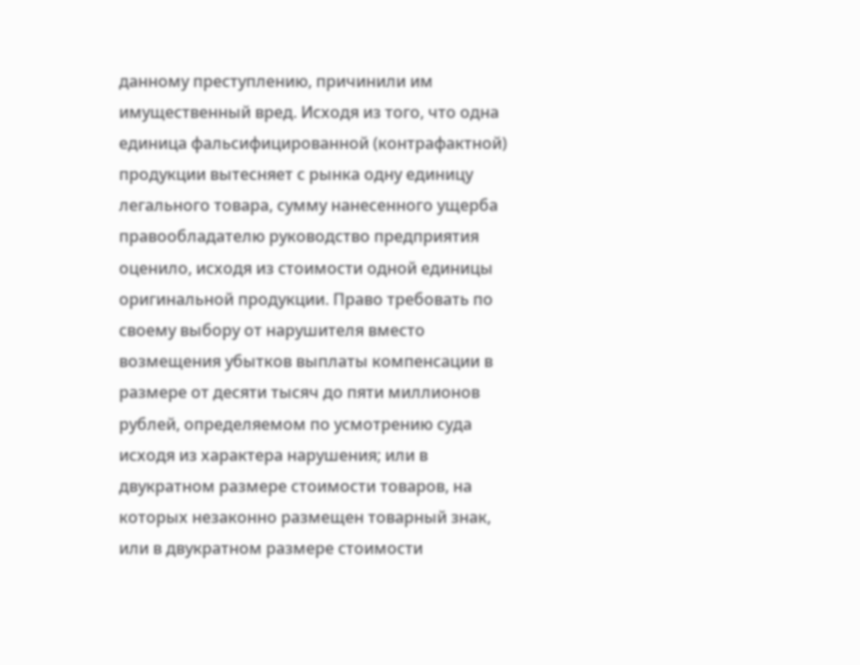данному преступлению, причинили им имущественный вред. Исходя из того, что одна единица фальсифицированной (контрафактной) продукции вытесняет с рынка одну единицу легального товара, сумму нанесенного ущерба правообладателю руководство предприятия оценило, исходя из стоимости одной единицы оригинальной продукции. Право требовать по своему выбору от нарушителя вместо возмещения убытков выплаты компенсации в размере от десяти тысяч до пяти миллионов рублей, определяемом по усмотрению суда исходя из характера нарушения; или в двукратном размере стоимости товаров, на которых незаконно размещен товарный знак, или в двукратном размере стоимости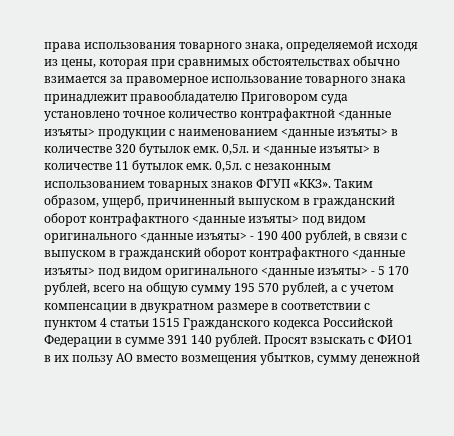права использования товарного знака, определяемой исходя из цены, которая при сравнимых обстоятельствах обычно взимается за правомерное использование товарного знака принадлежит правообладателю Приговором суда установлено точное количество контрафактной <данные изъяты> продукции с наименованием <данные изъяты> в количестве 320 бутылок емк. 0,5л. и <данные изъяты> в количестве 11 бутылок емк. 0,5л. с незаконным использованием товарных знаков ФГУП «ККЗ». Таким образом, ущерб, причиненный выпуском в гражданский оборот контрафактного <данные изъяты> под видом оригинального <данные изъяты> - 190 400 рублей, в связи с выпуском в гражданский оборот контрафактного <данные изъяты> под видом оригинального <данные изъяты> - 5 170 рублей, всего на общую сумму 195 570 рублей, а с учетом компенсации в двукратном размере в соответствии с пунктом 4 статьи 1515 Гражданского кодекса Российской Федерации в сумме 391 140 рублей. Просят взыскать с ФИО1 в их пользу АО вместо возмещения убытков, сумму денежной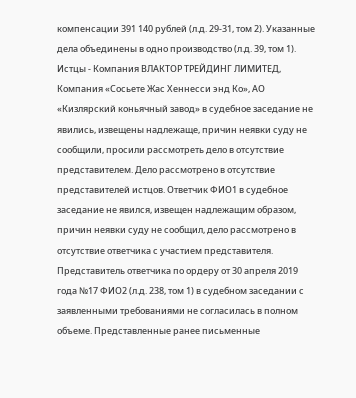компенсации 391 140 рублей (л.д. 29-31, том 2). Указанные дела объединены в одно производство (л.д. 39, том 1). Истцы - Компания ВЛАКТОР ТРЕЙДИНГ ЛИМИТЕД, Компания «Сосьете Жас Хеннесси энд Ко», АО «Кизлярский коньячный завод» в судебное заседание не явились, извещены надлежаще, причин неявки суду не сообщили, просили рассмотреть дело в отсутствие представителем. Дело рассмотрено в отсутствие представителей истцов. Ответчик ФИО1 в судебное заседание не явился, извещен надлежащим образом, причин неявки суду не сообщил, дело рассмотрено в отсутствие ответчика с участием представителя. Представитель ответчика по ордеру от 30 апреля 2019 года №17 ФИО2 (л.д. 238, том 1) в судебном заседании с заявленными требованиями не согласилась в полном объеме. Представленные ранее письменные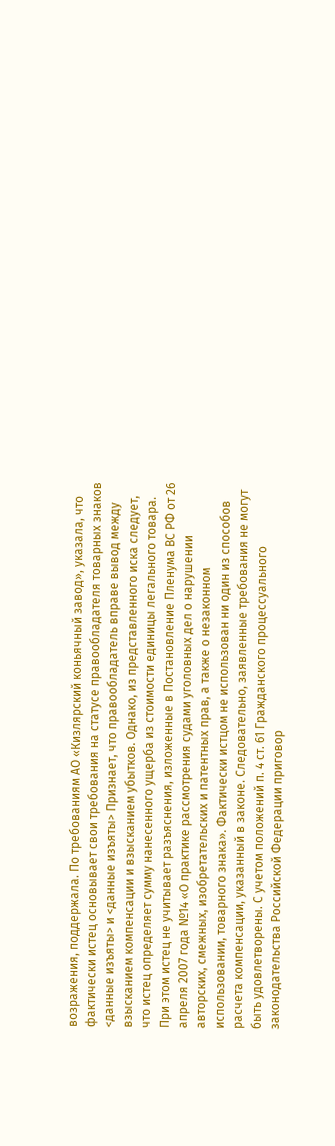возражения, поддержала. По требованиям АО «Кизлярский коньячный завод», указала, что фактически истец основывает свои требования на статусе правообладателя товарных знаков <данные изъяты> и <данные изъяты> Признает, что правообладатель вправе вывод между взысканием компенсации и взысканием убытков. Однако, из представленного иска следует, что истец определяет сумму нанесенного ущерба из стоимости единицы легального товара. При этом истец не учитывает разъяснения, изложенные в Постановление Пленума ВС РФ от 26 апреля 2007 года №14 «О практике рассмотрения судами уголовных дел о нарушении авторских, смежных, изобретательских и патентных прав, а также о незаконном использовании, товарного знака». Фактически истцом не использован ни один из способов расчета компенсации, указанный в законе. Следовательно, заявленные требования не могут быть удовлетворены. С учетом положений п. 4 ст. 61 Гражданского процессуального законодательства Российской Федерации приговор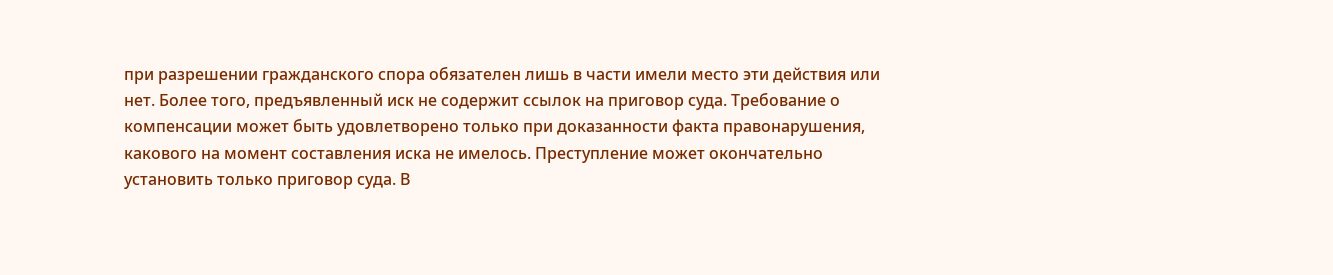при разрешении гражданского спора обязателен лишь в части имели место эти действия или нет. Более того, предъявленный иск не содержит ссылок на приговор суда. Требование о компенсации может быть удовлетворено только при доказанности факта правонарушения, какового на момент составления иска не имелось. Преступление может окончательно установить только приговор суда. В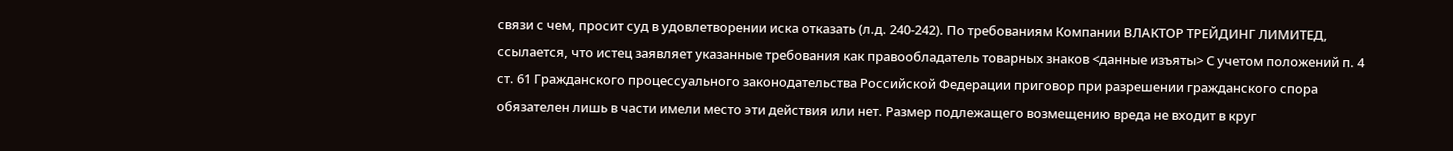связи с чем, просит суд в удовлетворении иска отказать (л.д. 240-242). По требованиям Компании ВЛАКТОР ТРЕЙДИНГ ЛИМИТЕД, ссылается, что истец заявляет указанные требования как правообладатель товарных знаков <данные изъяты> С учетом положений п. 4 ст. 61 Гражданского процессуального законодательства Российской Федерации приговор при разрешении гражданского спора обязателен лишь в части имели место эти действия или нет. Размер подлежащего возмещению вреда не входит в круг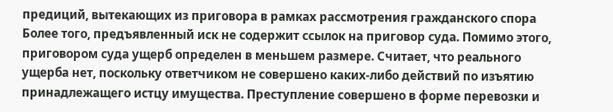предиций, вытекающих из приговора в рамках рассмотрения гражданского спора Более того, предъявленный иск не содержит ссылок на приговор суда. Помимо этого, приговором суда ущерб определен в меньшем размере. Считает, что реального ущерба нет, поскольку ответчиком не совершено каких-либо действий по изъятию принадлежащего истцу имущества. Преступление совершено в форме перевозки и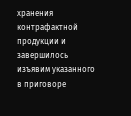хранения контрафактной продукции и завершилось изъявим указанного в приговоре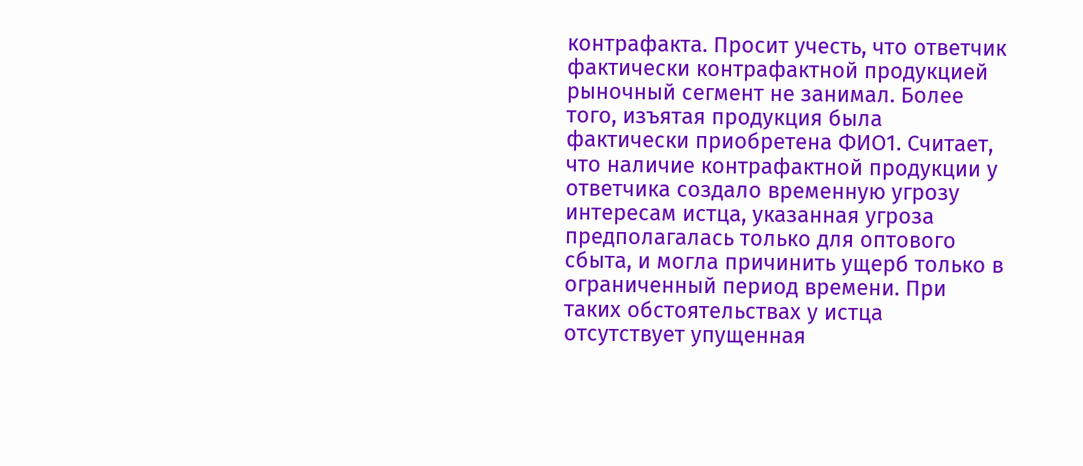контрафакта. Просит учесть, что ответчик фактически контрафактной продукцией рыночный сегмент не занимал. Более того, изъятая продукция была фактически приобретена ФИО1. Считает, что наличие контрафактной продукции у ответчика создало временную угрозу интересам истца, указанная угроза предполагалась только для оптового сбыта, и могла причинить ущерб только в ограниченный период времени. При таких обстоятельствах у истца отсутствует упущенная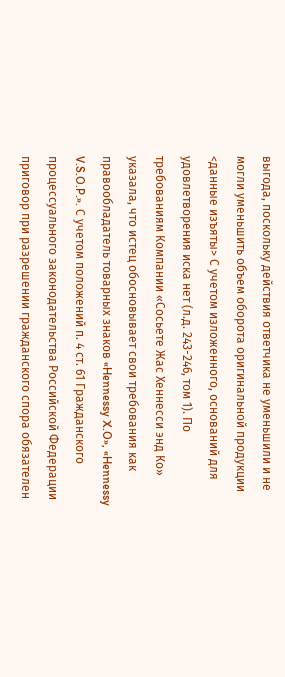выгода, поскольку действия ответчика не уменьшили и не могли уменьшить объем оборота оригинальной продукции <данные изъяты> С учетом изложенного, оснований для удовлетворения иска нет (л.д. 243-246, том 1). По требованиям Компании «Сосьете Жас Хеннесси энд Ко» указала, что истец обосновывает свои требования как правообладатель товарных знаков «Hennessy X.O», «Hennessy V.S.O.P.». С учетом положений п. 4 ст. 61 Гражданского процессуального законодательства Российской Федерации приговор при разрешении гражданского спора обязателен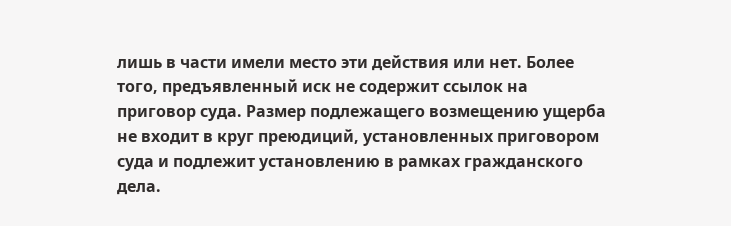лишь в части имели место эти действия или нет. Более того, предъявленный иск не содержит ссылок на приговор суда. Размер подлежащего возмещению ущерба не входит в круг преюдиций, установленных приговором суда и подлежит установлению в рамках гражданского дела.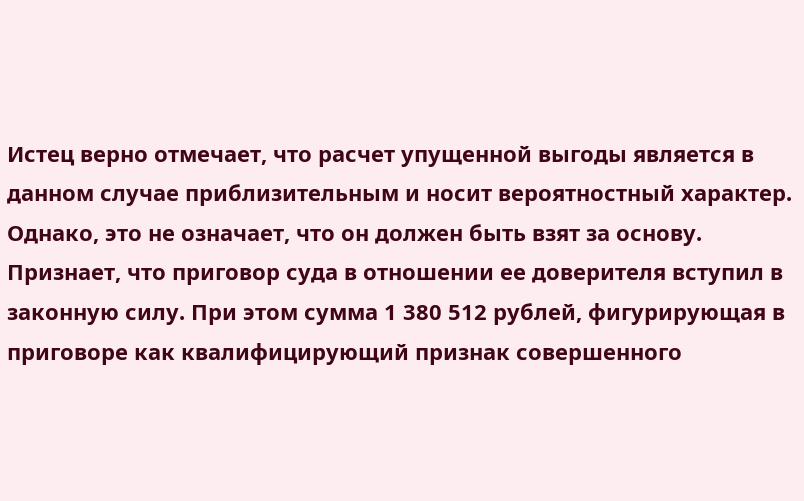Истец верно отмечает, что расчет упущенной выгоды является в данном случае приблизительным и носит вероятностный характер. Однако, это не означает, что он должен быть взят за основу. Признает, что приговор суда в отношении ее доверителя вступил в законную силу. При этом сумма 1 380 512 рублей, фигурирующая в приговоре как квалифицирующий признак совершенного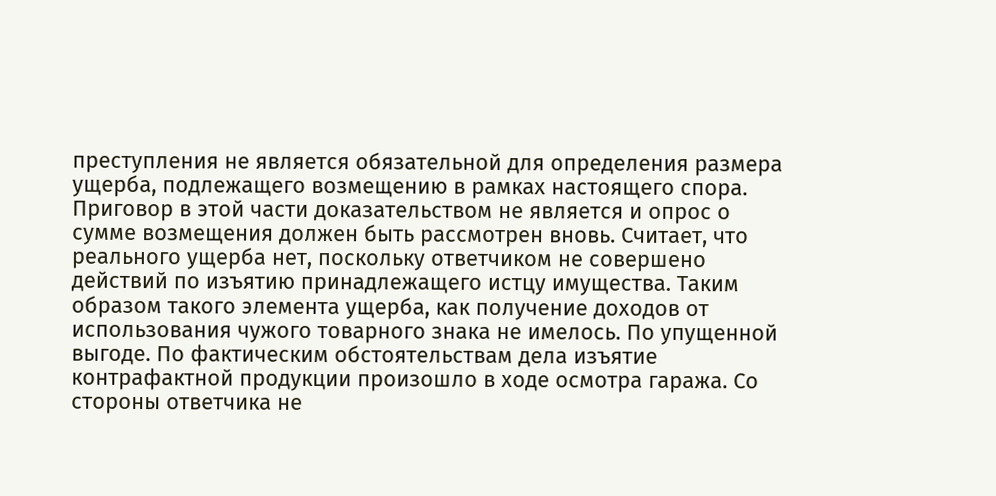преступления не является обязательной для определения размера ущерба, подлежащего возмещению в рамках настоящего спора. Приговор в этой части доказательством не является и опрос о сумме возмещения должен быть рассмотрен вновь. Считает, что реального ущерба нет, поскольку ответчиком не совершено действий по изъятию принадлежащего истцу имущества. Таким образом такого элемента ущерба, как получение доходов от использования чужого товарного знака не имелось. По упущенной выгоде. По фактическим обстоятельствам дела изъятие контрафактной продукции произошло в ходе осмотра гаража. Со стороны ответчика не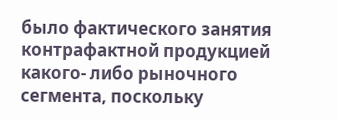было фактического занятия контрафактной продукцией какого- либо рыночного сегмента, поскольку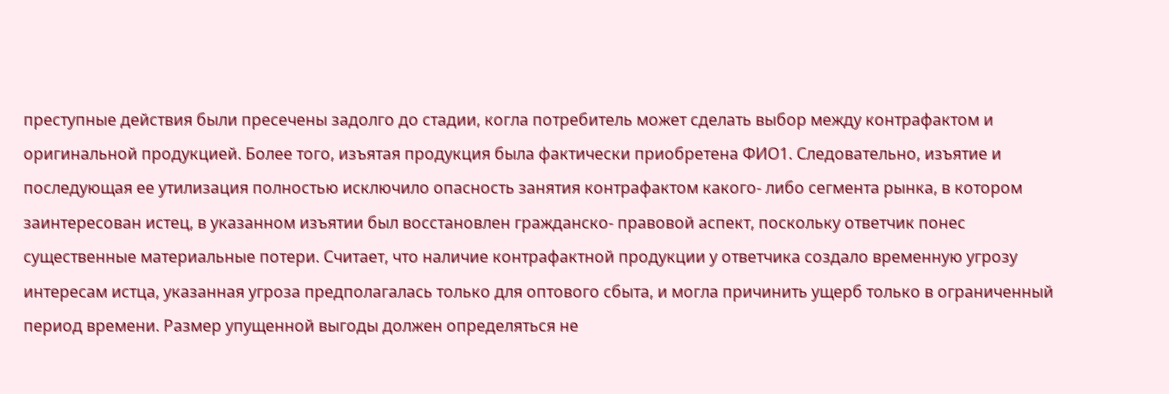преступные действия были пресечены задолго до стадии, когла потребитель может сделать выбор между контрафактом и оригинальной продукцией. Более того, изъятая продукция была фактически приобретена ФИО1. Следовательно, изъятие и последующая ее утилизация полностью исключило опасность занятия контрафактом какого- либо сегмента рынка, в котором заинтересован истец, в указанном изъятии был восстановлен гражданско- правовой аспект, поскольку ответчик понес существенные материальные потери. Считает, что наличие контрафактной продукции у ответчика создало временную угрозу интересам истца, указанная угроза предполагалась только для оптового сбыта, и могла причинить ущерб только в ограниченный период времени. Размер упущенной выгоды должен определяться не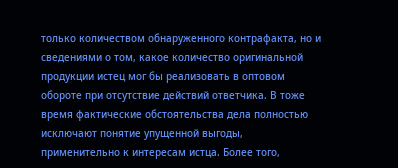только количеством обнаруженного контрафакта, но и сведениями о том, какое количество оригинальной продукции истец мог бы реализовать в оптовом обороте при отсутствие действий ответчика. В тоже время фактические обстоятельства дела полностью исключают понятие упущенной выгоды, применительно к интересам истца. Более того,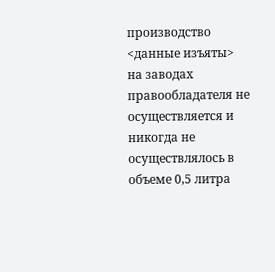производство <данные изъяты> на заводах правообладателя не осуществляется и никогда не осуществлялось в объеме 0,5 литра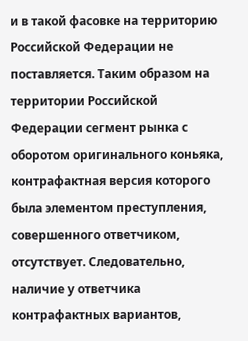и в такой фасовке на территорию Российской Федерации не поставляется. Таким образом на территории Российской Федерации сегмент рынка с оборотом оригинального коньяка, контрафактная версия которого была элементом преступления, совершенного ответчиком, отсутствует. Следовательно, наличие у ответчика контрафактных вариантов,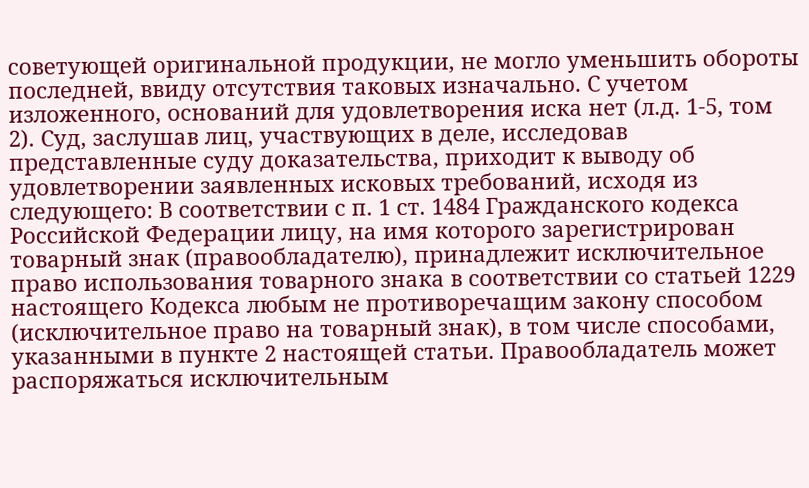советующей оригинальной продукции, не могло уменьшить обороты последней, ввиду отсутствия таковых изначально. С учетом изложенного, оснований для удовлетворения иска нет (л.д. 1-5, том 2). Суд, заслушав лиц, участвующих в деле, исследовав представленные суду доказательства, приходит к выводу об удовлетворении заявленных исковых требований, исходя из следующего: В соответствии с п. 1 ст. 1484 Гражданского кодекса Российской Федерации лицу, на имя которого зарегистрирован товарный знак (правообладателю), принадлежит исключительное право использования товарного знака в соответствии со статьей 1229 настоящего Кодекса любым не противоречащим закону способом (исключительное право на товарный знак), в том числе способами, указанными в пункте 2 настоящей статьи. Правообладатель может распоряжаться исключительным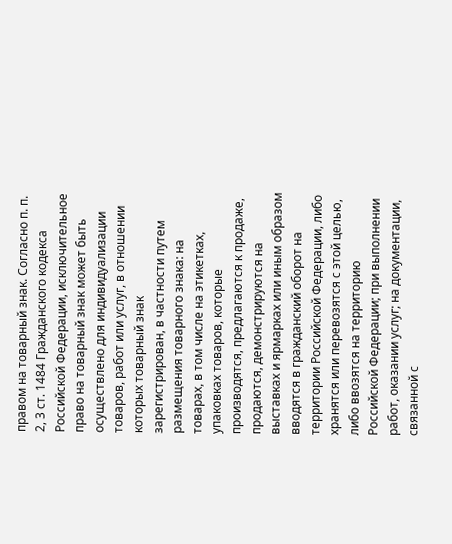правом на товарный знак. Согласно п. п. 2, 3 ст. 1484 Гражданского кодекса Российской Федерации, исключительное право на товарный знак может быть осуществлено для индивидуализации товаров, работ или услуг, в отношении которых товарный знак зарегистрирован, в частности путем размещения товарного знака: на товарах, в том числе на этикетках, упаковках товаров, которые производятся, предлагаются к продаже, продаются, демонстрируются на выставках и ярмарках или иным образом вводятся в гражданский оборот на территории Российской Федерации, либо хранятся или перевозятся с этой целью, либо ввозятся на территорию Российской Федерации; при выполнении работ, оказании услуг; на документации, связанной с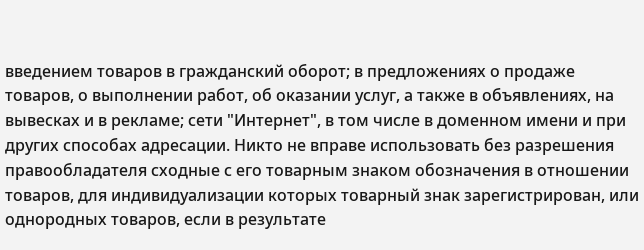введением товаров в гражданский оборот; в предложениях о продаже товаров, о выполнении работ, об оказании услуг, а также в объявлениях, на вывесках и в рекламе; сети "Интернет", в том числе в доменном имени и при других способах адресации. Никто не вправе использовать без разрешения правообладателя сходные с его товарным знаком обозначения в отношении товаров, для индивидуализации которых товарный знак зарегистрирован, или однородных товаров, если в результате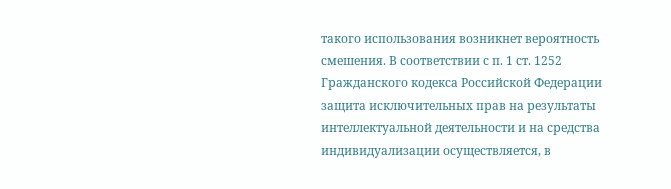такого использования возникнет вероятность смешения. В соответствии с п. 1 ст. 1252 Гражданского кодекса Российской Федерации защита исключительных прав на результаты интеллектуальной деятельности и на средства индивидуализации осуществляется, в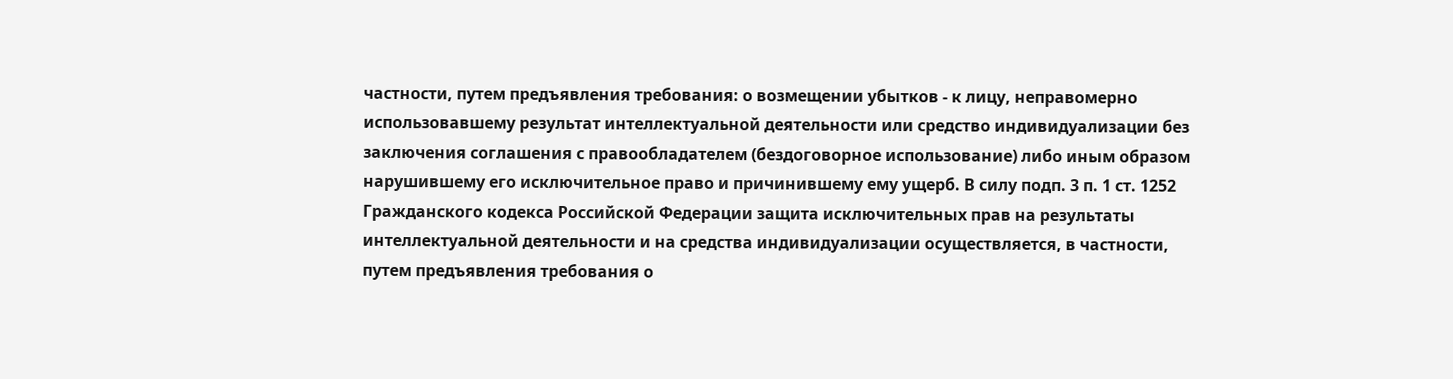частности, путем предъявления требования: о возмещении убытков - к лицу, неправомерно использовавшему результат интеллектуальной деятельности или средство индивидуализации без заключения соглашения с правообладателем (бездоговорное использование) либо иным образом нарушившему его исключительное право и причинившему ему ущерб. В силу подп. 3 п. 1 ст. 1252 Гражданского кодекса Российской Федерации защита исключительных прав на результаты интеллектуальной деятельности и на средства индивидуализации осуществляется, в частности, путем предъявления требования о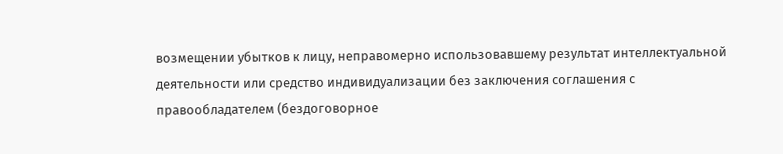возмещении убытков к лицу, неправомерно использовавшему результат интеллектуальной деятельности или средство индивидуализации без заключения соглашения с правообладателем (бездоговорное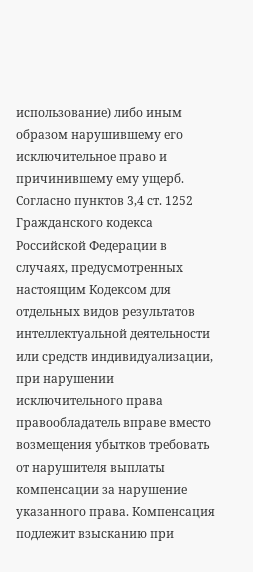использование) либо иным образом нарушившему его исключительное право и причинившему ему ущерб. Согласно пунктов 3,4 ст. 1252 Гражданского кодекса Российской Федерации в случаях, предусмотренных настоящим Кодексом для отдельных видов результатов интеллектуальной деятельности или средств индивидуализации, при нарушении исключительного права правообладатель вправе вместо возмещения убытков требовать от нарушителя выплаты компенсации за нарушение указанного права. Компенсация подлежит взысканию при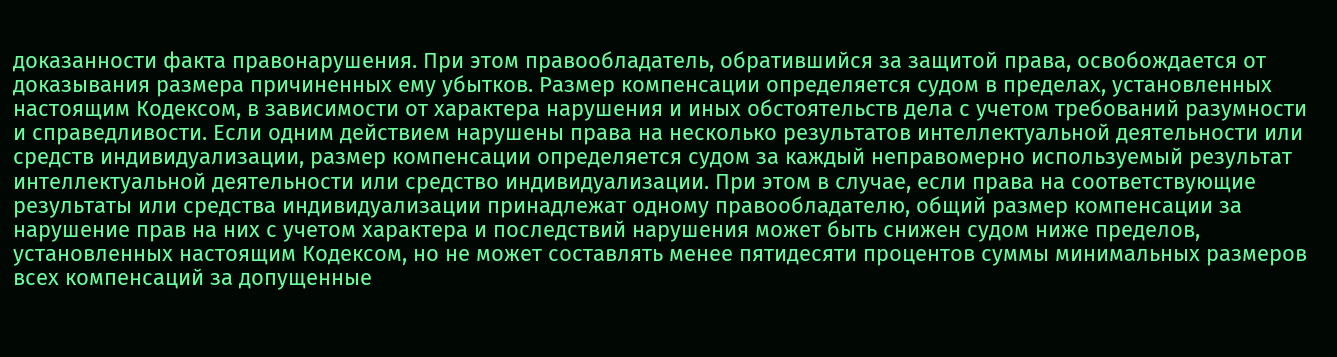доказанности факта правонарушения. При этом правообладатель, обратившийся за защитой права, освобождается от доказывания размера причиненных ему убытков. Размер компенсации определяется судом в пределах, установленных настоящим Кодексом, в зависимости от характера нарушения и иных обстоятельств дела с учетом требований разумности и справедливости. Если одним действием нарушены права на несколько результатов интеллектуальной деятельности или средств индивидуализации, размер компенсации определяется судом за каждый неправомерно используемый результат интеллектуальной деятельности или средство индивидуализации. При этом в случае, если права на соответствующие результаты или средства индивидуализации принадлежат одному правообладателю, общий размер компенсации за нарушение прав на них с учетом характера и последствий нарушения может быть снижен судом ниже пределов, установленных настоящим Кодексом, но не может составлять менее пятидесяти процентов суммы минимальных размеров всех компенсаций за допущенные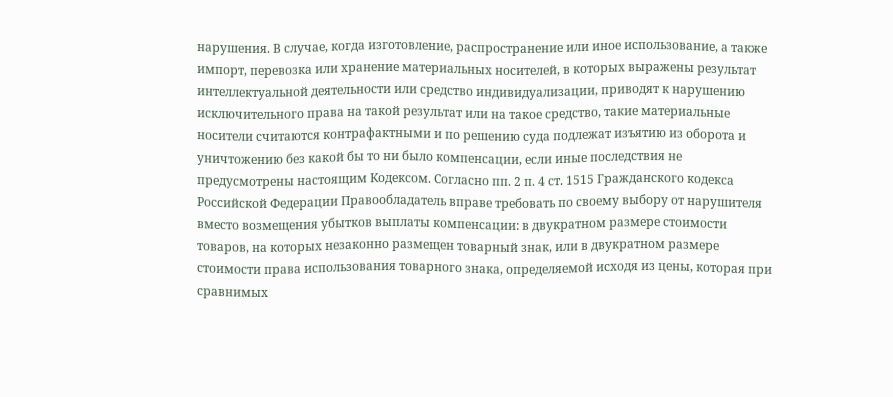нарушения. В случае, когда изготовление, распространение или иное использование, а также импорт, перевозка или хранение материальных носителей, в которых выражены результат интеллектуальной деятельности или средство индивидуализации, приводят к нарушению исключительного права на такой результат или на такое средство, такие материальные носители считаются контрафактными и по решению суда подлежат изъятию из оборота и уничтожению без какой бы то ни было компенсации, если иные последствия не предусмотрены настоящим Кодексом. Согласно пп. 2 п. 4 ст. 1515 Гражданского кодекса Российской Федерации Правообладатель вправе требовать по своему выбору от нарушителя вместо возмещения убытков выплаты компенсации: в двукратном размере стоимости товаров, на которых незаконно размещен товарный знак, или в двукратном размере стоимости права использования товарного знака, определяемой исходя из цены, которая при сравнимых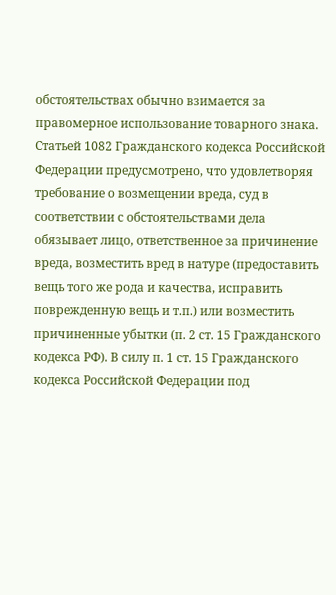обстоятельствах обычно взимается за правомерное использование товарного знака. Статьей 1082 Гражданского кодекса Российской Федерации предусмотрено, что удовлетворяя требование о возмещении вреда, суд в соответствии с обстоятельствами дела обязывает лицо, ответственное за причинение вреда, возместить вред в натуре (предоставить вещь того же рода и качества, исправить поврежденную вещь и т.п.) или возместить причиненные убытки (п. 2 ст. 15 Гражданского кодекса РФ). В силу п. 1 ст. 15 Гражданского кодекса Российской Федерации под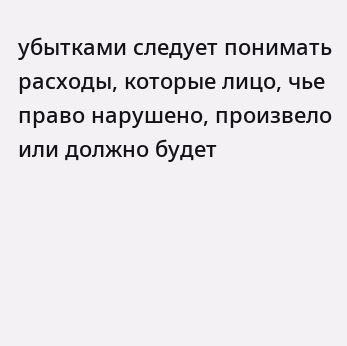убытками следует понимать расходы, которые лицо, чье право нарушено, произвело или должно будет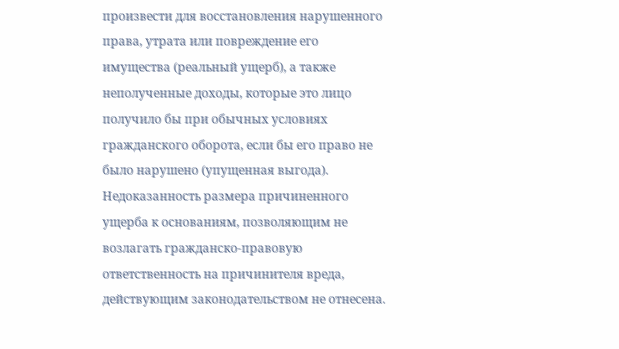произвести для восстановления нарушенного права, утрата или повреждение его имущества (реальный ущерб), а также неполученные доходы, которые это лицо получило бы при обычных условиях гражданского оборота, если бы его право не было нарушено (упущенная выгода). Недоказанность размера причиненного ущерба к основаниям, позволяющим не возлагать гражданско-правовую ответственность на причинителя вреда, действующим законодательством не отнесена.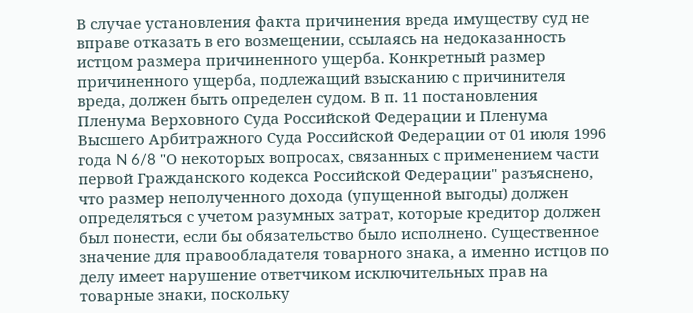В случае установления факта причинения вреда имуществу суд не вправе отказать в его возмещении, ссылаясь на недоказанность истцом размера причиненного ущерба. Конкретный размер причиненного ущерба, подлежащий взысканию с причинителя вреда, должен быть определен судом. В п. 11 постановления Пленума Верховного Суда Российской Федерации и Пленума Высшего Арбитражного Суда Российской Федерации от 01 июля 1996 года N 6/8 "О некоторых вопросах, связанных с применением части первой Гражданского кодекса Российской Федерации" разъяснено, что размер неполученного дохода (упущенной выгоды) должен определяться с учетом разумных затрат, которые кредитор должен был понести, если бы обязательство было исполнено. Существенное значение для правообладателя товарного знака, а именно истцов по делу имеет нарушение ответчиком исключительных прав на товарные знаки, поскольку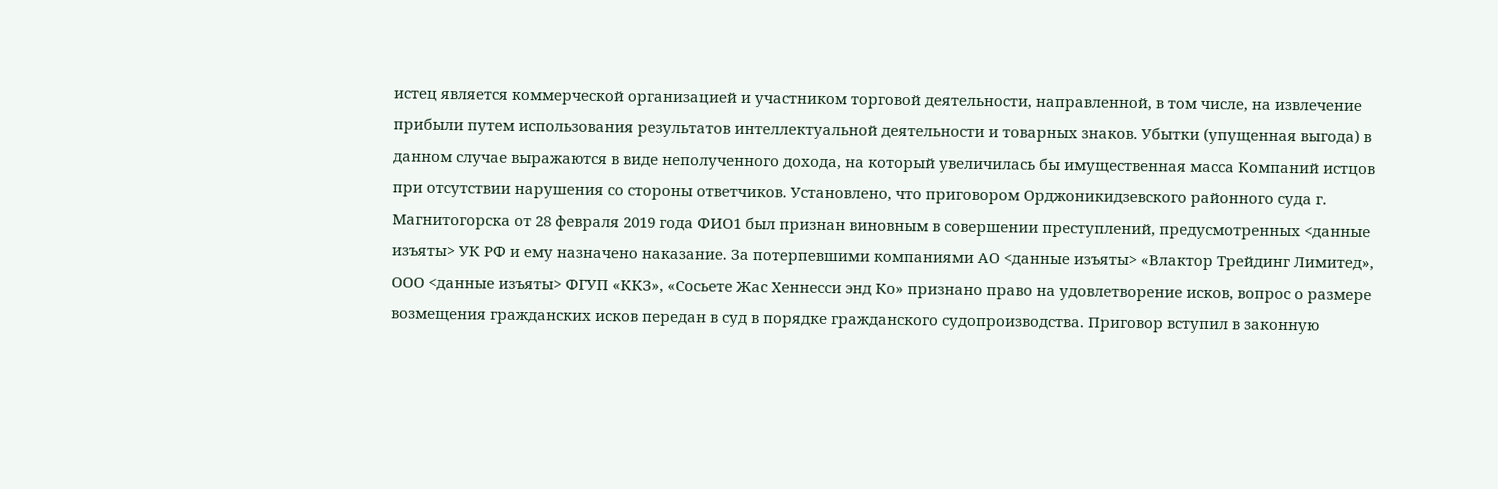истец является коммерческой организацией и участником торговой деятельности, направленной, в том числе, на извлечение прибыли путем использования результатов интеллектуальной деятельности и товарных знаков. Убытки (упущенная выгода) в данном случае выражаются в виде неполученного дохода, на который увеличилась бы имущественная масса Компаний истцов при отсутствии нарушения со стороны ответчиков. Установлено, что приговором Орджоникидзевского районного суда г. Магнитогорска от 28 февраля 2019 года ФИО1 был признан виновным в совершении преступлений, предусмотренных <данные изъяты> УК РФ и ему назначено наказание. За потерпевшими компаниями АО <данные изъяты> «Влактор Трейдинг Лимитед», ООО <данные изъяты> ФГУП «ККЗ», «Сосьете Жас Хеннесси энд Ко» признано право на удовлетворение исков, вопрос о размере возмещения гражданских исков передан в суд в порядке гражданского судопроизводства. Приговор вступил в законную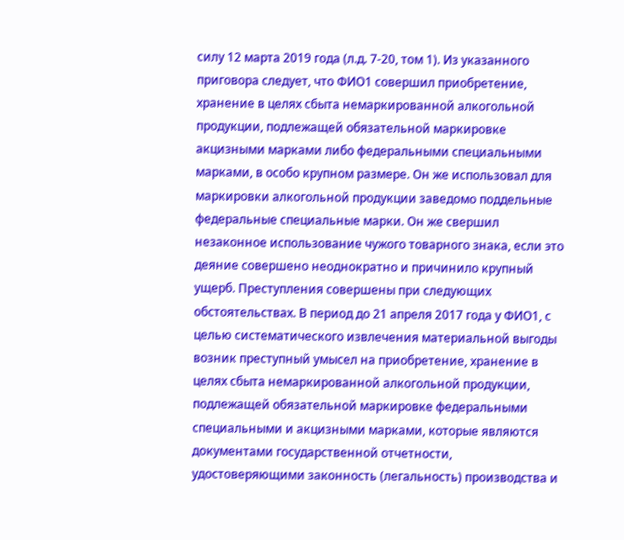силу 12 марта 2019 года (л.д. 7-20, том 1). Из указанного приговора следует, что ФИО1 совершил приобретение, хранение в целях сбыта немаркированной алкогольной продукции, подлежащей обязательной маркировке акцизными марками либо федеральными специальными марками, в особо крупном размере. Он же использовал для маркировки алкогольной продукции заведомо поддельные федеральные специальные марки. Он же свершил незаконное использование чужого товарного знака, если это деяние совершено неоднократно и причинило крупный ущерб. Преступления совершены при следующих обстоятельствах. В период до 21 апреля 2017 года у ФИО1, с целью систематического извлечения материальной выгоды возник преступный умысел на приобретение, хранение в целях сбыта немаркированной алкогольной продукции, подлежащей обязательной маркировке федеральными специальными и акцизными марками, которые являются документами государственной отчетности, удостоверяющими законность (легальность) производства и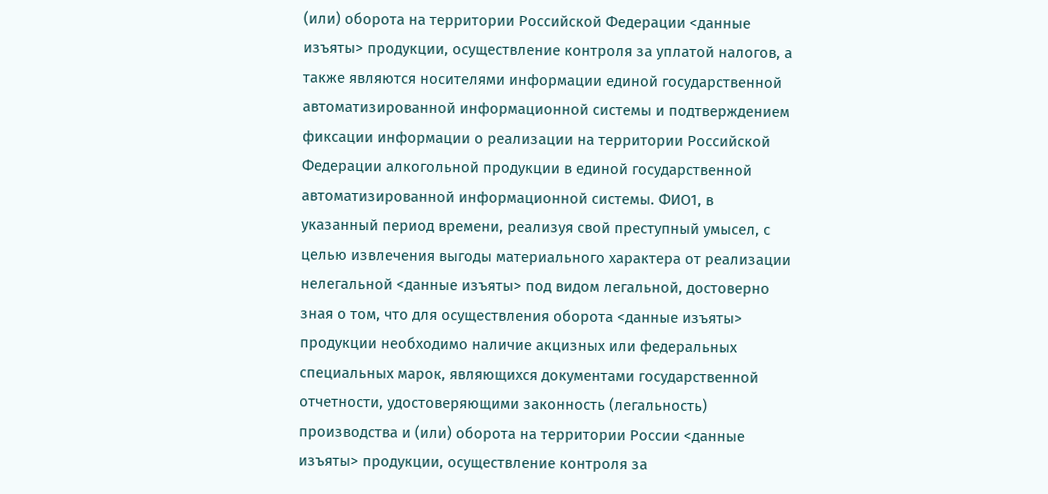(или) оборота на территории Российской Федерации <данные изъяты> продукции, осуществление контроля за уплатой налогов, а также являются носителями информации единой государственной автоматизированной информационной системы и подтверждением фиксации информации о реализации на территории Российской Федерации алкогольной продукции в единой государственной автоматизированной информационной системы. ФИО1, в указанный период времени, реализуя свой преступный умысел, с целью извлечения выгоды материального характера от реализации нелегальной <данные изъяты> под видом легальной, достоверно зная о том, что для осуществления оборота <данные изъяты> продукции необходимо наличие акцизных или федеральных специальных марок, являющихся документами государственной отчетности, удостоверяющими законность (легальность) производства и (или) оборота на территории России <данные изъяты> продукции, осуществление контроля за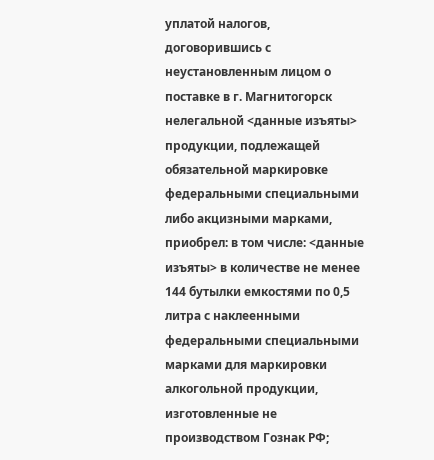уплатой налогов, договорившись с неустановленным лицом о поставке в г. Магнитогорск нелегальной <данные изъяты> продукции, подлежащей обязательной маркировке федеральными специальными либо акцизными марками, приобрел: в том числе: <данные изъяты> в количестве не менее 144 бутылки емкостями по 0,5 литра с наклеенными федеральными специальными марками для маркировки алкогольной продукции, изготовленные не производством Гознак РФ;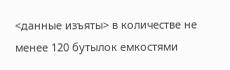<данные изъяты> в количестве не менее 120 бутылок емкостями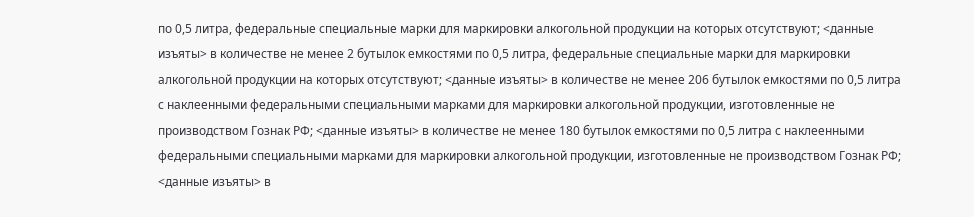по 0,5 литра, федеральные специальные марки для маркировки алкогольной продукции на которых отсутствуют; <данные изъяты> в количестве не менее 2 бутылок емкостями по 0,5 литра, федеральные специальные марки для маркировки алкогольной продукции на которых отсутствуют; <данные изъяты> в количестве не менее 206 бутылок емкостями по 0,5 литра с наклеенными федеральными специальными марками для маркировки алкогольной продукции, изготовленные не производством Гознак РФ; <данные изъяты> в количестве не менее 180 бутылок емкостями по 0,5 литра с наклеенными федеральными специальными марками для маркировки алкогольной продукции, изготовленные не производством Гознак РФ; <данные изъяты> в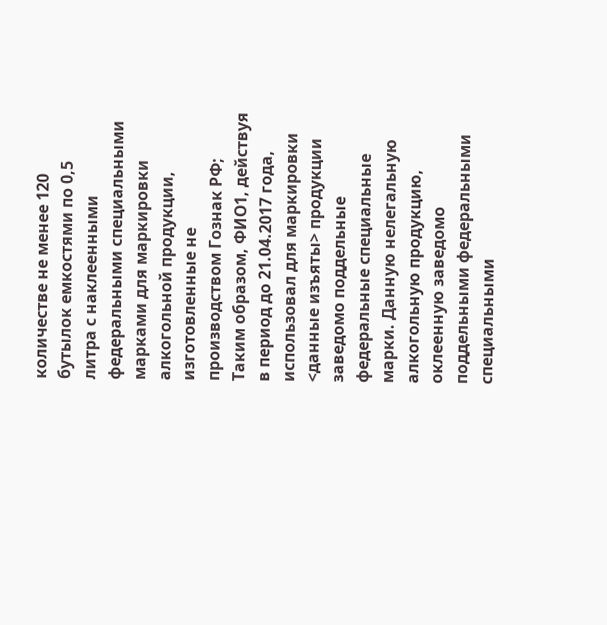количестве не менее 120 бутылок емкостями по 0,5 литра с наклеенными федеральными специальными марками для маркировки алкогольной продукции, изготовленные не производством Гознак РФ; Таким образом, ФИО1, действуя в период до 21.04.2017 года, использовал для маркировки <данные изъяты> продукции заведомо поддельные федеральные специальные марки. Данную нелегальную алкогольную продукцию, оклеенную заведомо поддельными федеральными специальными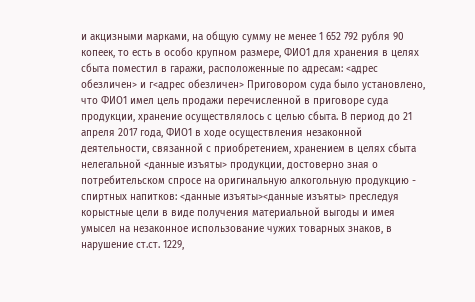и акцизными марками, на общую сумму не менее 1 652 792 рубля 90 копеек, то есть в особо крупном размере, ФИО1 для хранения в целях сбыта поместил в гаражи, расположенные по адресам: <адрес обезличен> и г<адрес обезличен> Приговором суда было установлено, что ФИО1 имел цель продажи перечисленной в приговоре суда продукции, хранение осуществлялось с целью сбыта. В период до 21 апреля 2017 года, ФИО1 в ходе осуществления незаконной деятельности, связанной с приобретением, хранением в целях сбыта нелегальной <данные изъяты> продукции, достоверно зная о потребительском спросе на оригинальную алкогольную продукцию - спиртных напитков: <данные изъяты><данные изъяты> преследуя корыстные цели в виде получения материальной выгоды и имея умысел на незаконное использование чужих товарных знаков, в нарушение ст.ст. 1229,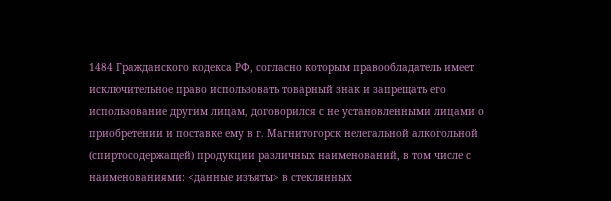1484 Гражданского кодекса РФ, согласно которым правообладатель имеет исключительное право использовать товарный знак и запрещать его использование другим лицам, договорился с не установленными лицами о приобретении и поставке ему в г. Магнитогорск нелегальной алкогольной (спиртосодержащей) продукции различных наименований, в том числе с наименованиями: <данные изъяты> в стеклянных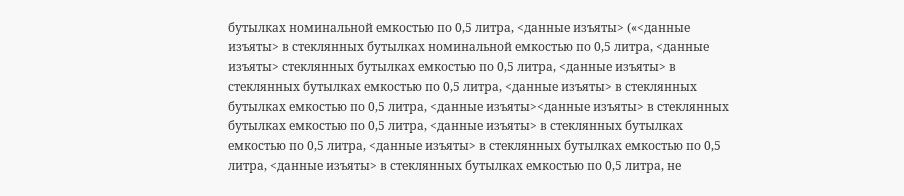бутылках номинальной емкостью по 0,5 литра, <данные изъяты> («<данные изъяты> в стеклянных бутылках номинальной емкостью по 0,5 литра, <данные изъяты> стеклянных бутылках емкостью по 0,5 литра, <данные изъяты> в стеклянных бутылках емкостью по 0,5 литра, <данные изъяты> в стеклянных бутылках емкостью по 0,5 литра, <данные изъяты><данные изъяты> в стеклянных бутылках емкостью по 0,5 литра, <данные изъяты> в стеклянных бутылках емкостью по 0,5 литра, <данные изъяты> в стеклянных бутылках емкостью по 0,5 литра, <данные изъяты> в стеклянных бутылках емкостью по 0,5 литра, не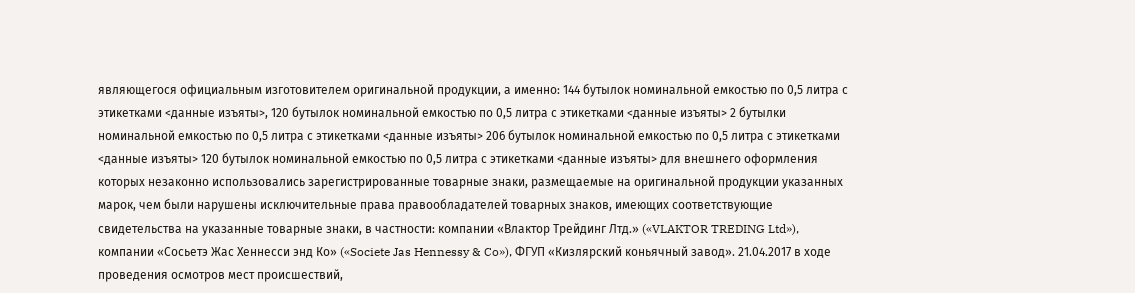являющегося официальным изготовителем оригинальной продукции, а именно: 144 бутылок номинальной емкостью по 0,5 литра с этикетками <данные изъяты>, 120 бутылок номинальной емкостью по 0,5 литра с этикетками <данные изъяты> 2 бутылки номинальной емкостью по 0,5 литра с этикетками <данные изъяты> 206 бутылок номинальной емкостью по 0,5 литра с этикетками <данные изъяты> 120 бутылок номинальной емкостью по 0,5 литра с этикетками <данные изъяты> для внешнего оформления которых незаконно использовались зарегистрированные товарные знаки, размещаемые на оригинальной продукции указанных марок, чем были нарушены исключительные права правообладателей товарных знаков, имеющих соответствующие свидетельства на указанные товарные знаки, в частности: компании «Влактор Трейдинг Лтд.» («VLAKTOR TREDING Ltd»), компании «Сосьетэ Жас Хеннесси энд Ко» («Societe Jas Hennessy & Co»), ФГУП «Кизлярский коньячный завод». 21.04.2017 в ходе проведения осмотров мест происшествий,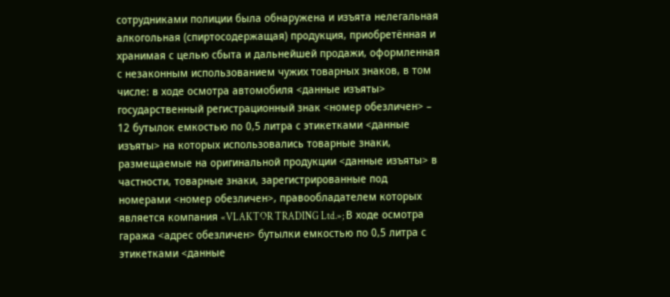сотрудниками полиции была обнаружена и изъята нелегальная алкогольная (спиртосодержащая) продукция, приобретённая и хранимая с целью сбыта и дальнейшей продажи, оформленная с незаконным использованием чужих товарных знаков, в том числе: в ходе осмотра автомобиля <данные изъяты> государственный регистрационный знак <номер обезличен> – 12 бутылок емкостью по 0,5 литра с этикетками <данные изъяты> на которых использовались товарные знаки, размещаемые на оригинальной продукции <данные изъяты> в частности, товарные знаки, зарегистрированные под номерами <номер обезличен>, правообладателем которых является компания «VLAKTOR TRADING Ltd.»; В ходе осмотра гаража <адрес обезличен> бутылки емкостью по 0,5 литра с этикетками <данные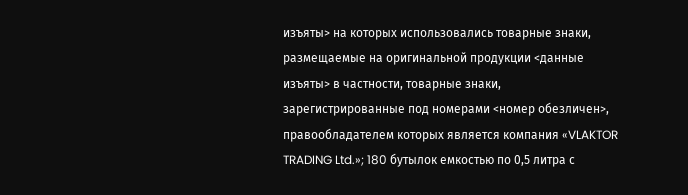изъяты> на которых использовались товарные знаки, размещаемые на оригинальной продукции <данные изъяты> в частности, товарные знаки, зарегистрированные под номерами <номер обезличен>, правообладателем которых является компания «VLAKTOR TRADING Ltd.»; 180 бутылок емкостью по 0,5 литра с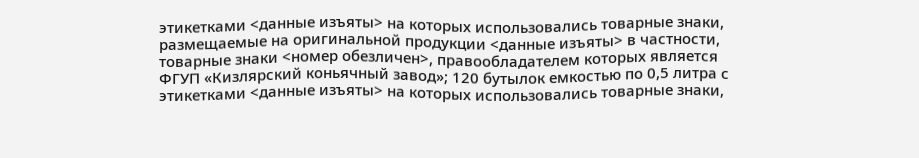этикетками <данные изъяты> на которых использовались товарные знаки, размещаемые на оригинальной продукции <данные изъяты> в частности, товарные знаки <номер обезличен>, правообладателем которых является ФГУП «Кизлярский коньячный завод»; 120 бутылок емкостью по 0,5 литра с этикетками <данные изъяты> на которых использовались товарные знаки,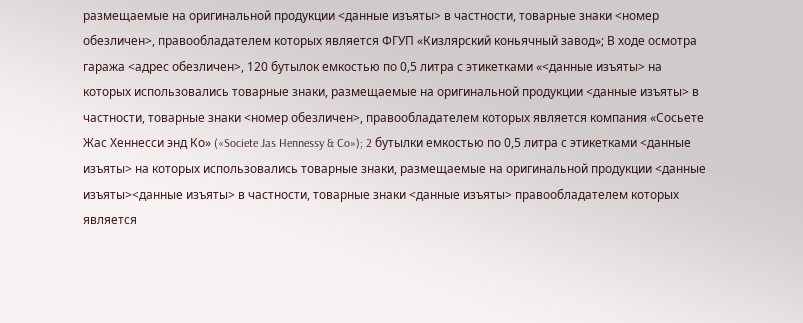размещаемые на оригинальной продукции <данные изъяты> в частности, товарные знаки <номер обезличен>, правообладателем которых является ФГУП «Кизлярский коньячный завод»; В ходе осмотра гаража <адрес обезличен>, 120 бутылок емкостью по 0,5 литра с этикетками «<данные изъяты> на которых использовались товарные знаки, размещаемые на оригинальной продукции <данные изъяты> в частности, товарные знаки <номер обезличен>, правообладателем которых является компания «Сосьете Жас Хеннесси энд Ко» («Societe Jas Hennessy & Co»); 2 бутылки емкостью по 0,5 литра с этикетками <данные изъяты> на которых использовались товарные знаки, размещаемые на оригинальной продукции <данные изъяты><данные изъяты> в частности, товарные знаки <данные изъяты> правообладателем которых является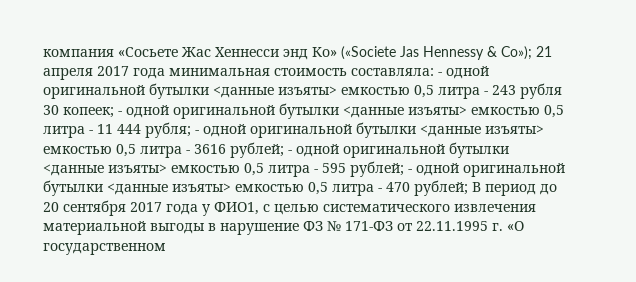компания «Сосьете Жас Хеннесси энд Ко» («Societe Jas Hennessy & Co»); 21 апреля 2017 года минимальная стоимость составляла: - одной оригинальной бутылки <данные изъяты> емкостью 0,5 литра - 243 рубля 30 копеек; - одной оригинальной бутылки <данные изъяты> емкостью 0,5 литра - 11 444 рубля; - одной оригинальной бутылки <данные изъяты> емкостью 0,5 литра - 3616 рублей; - одной оригинальной бутылки <данные изъяты> емкостью 0,5 литра - 595 рублей; - одной оригинальной бутылки <данные изъяты> емкостью 0,5 литра - 470 рублей; В период до 20 сентября 2017 года у ФИО1, с целью систематического извлечения материальной выгоды в нарушение ФЗ № 171-ФЗ от 22.11.1995 г. «О государственном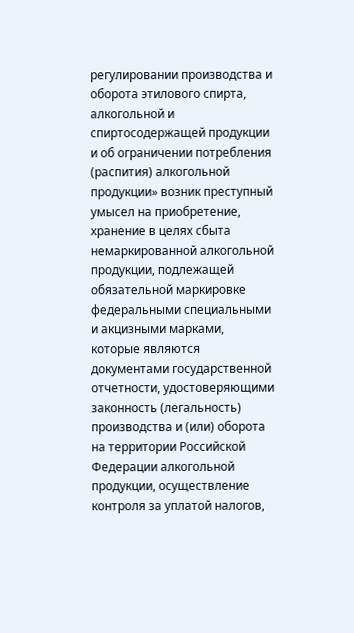регулировании производства и оборота этилового спирта, алкогольной и спиртосодержащей продукции и об ограничении потребления (распития) алкогольной продукции» возник преступный умысел на приобретение, хранение в целях сбыта немаркированной алкогольной продукции, подлежащей обязательной маркировке федеральными специальными и акцизными марками, которые являются документами государственной отчетности, удостоверяющими законность (легальность) производства и (или) оборота на территории Российской Федерации алкогольной продукции, осуществление контроля за уплатой налогов,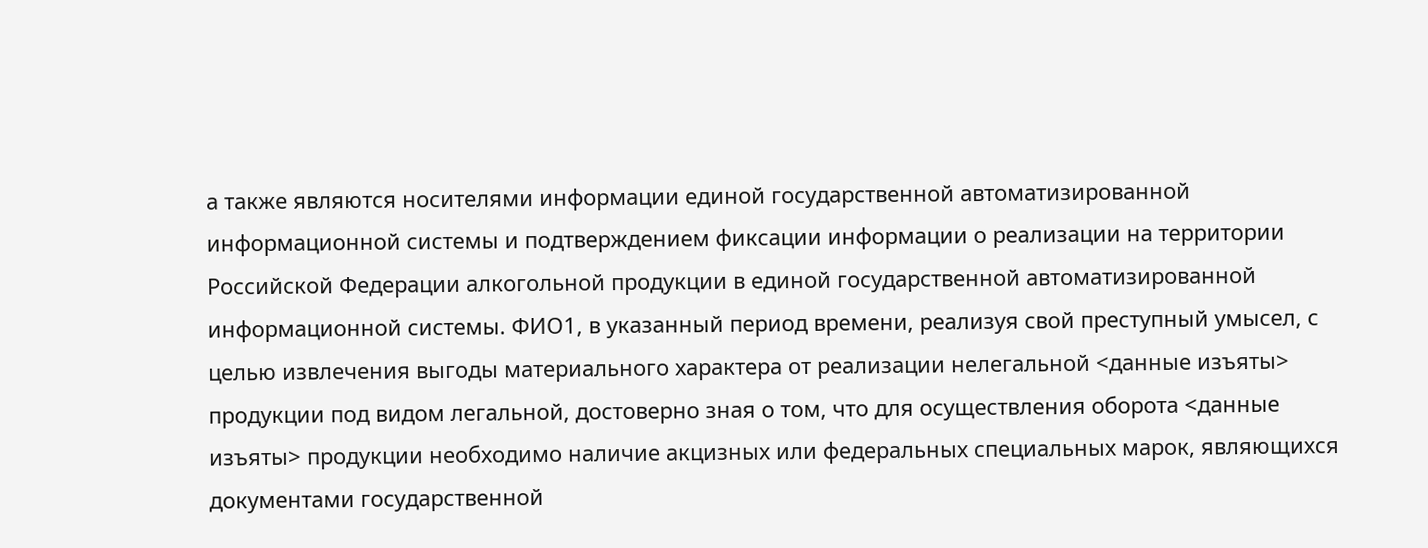а также являются носителями информации единой государственной автоматизированной информационной системы и подтверждением фиксации информации о реализации на территории Российской Федерации алкогольной продукции в единой государственной автоматизированной информационной системы. ФИО1, в указанный период времени, реализуя свой преступный умысел, с целью извлечения выгоды материального характера от реализации нелегальной <данные изъяты> продукции под видом легальной, достоверно зная о том, что для осуществления оборота <данные изъяты> продукции необходимо наличие акцизных или федеральных специальных марок, являющихся документами государственной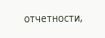отчетности,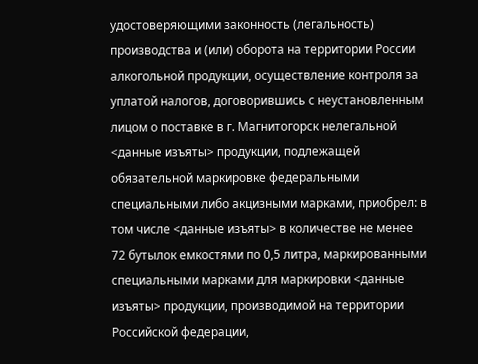удостоверяющими законность (легальность) производства и (или) оборота на территории России алкогольной продукции, осуществление контроля за уплатой налогов, договорившись с неустановленным лицом о поставке в г. Магнитогорск нелегальной <данные изъяты> продукции, подлежащей обязательной маркировке федеральными специальными либо акцизными марками, приобрел: в том числе <данные изъяты> в количестве не менее 72 бутылок емкостями по 0,5 литра, маркированными специальными марками для маркировки <данные изъяты> продукции, производимой на территории Российской федерации,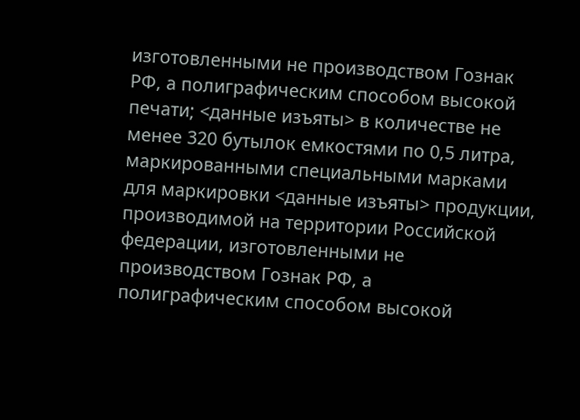изготовленными не производством Гознак РФ, а полиграфическим способом высокой печати; <данные изъяты> в количестве не менее 320 бутылок емкостями по 0,5 литра, маркированными специальными марками для маркировки <данные изъяты> продукции, производимой на территории Российской федерации, изготовленными не производством Гознак РФ, а полиграфическим способом высокой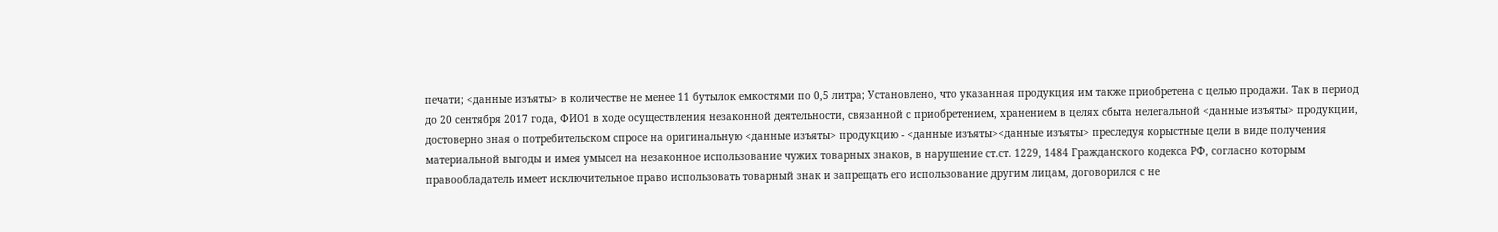печати; <данные изъяты> в количестве не менее 11 бутылок емкостями по 0,5 литра; Установлено, что указанная продукция им также приобретена с целью продажи. Так в период до 20 сентября 2017 года, ФИО1 в ходе осуществления незаконной деятельности, связанной с приобретением, хранением в целях сбыта нелегальной <данные изъяты> продукции, достоверно зная о потребительском спросе на оригинальную <данные изъяты> продукцию - <данные изъяты><данные изъяты> преследуя корыстные цели в виде получения материальной выгоды и имея умысел на незаконное использование чужих товарных знаков, в нарушение ст.ст. 1229, 1484 Гражданского кодекса РФ, согласно которым правообладатель имеет исключительное право использовать товарный знак и запрещать его использование другим лицам, договорился с не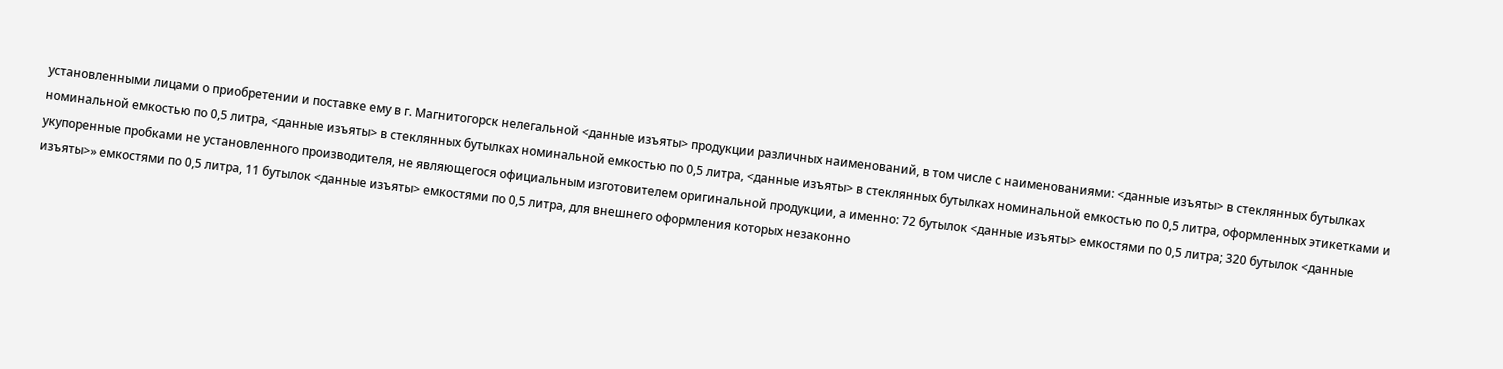установленными лицами о приобретении и поставке ему в г. Магнитогорск нелегальной <данные изъяты> продукции различных наименований, в том числе с наименованиями: <данные изъяты> в стеклянных бутылках номинальной емкостью по 0,5 литра, <данные изъяты> в стеклянных бутылках номинальной емкостью по 0,5 литра, <данные изъяты> в стеклянных бутылках номинальной емкостью по 0,5 литра, оформленных этикетками и укупоренные пробками не установленного производителя, не являющегося официальным изготовителем оригинальной продукции, а именно: 72 бутылок <данные изъяты> емкостями по 0,5 литра; 320 бутылок <данные изъяты>» емкостями по 0,5 литра, 11 бутылок <данные изъяты> емкостями по 0,5 литра, для внешнего оформления которых незаконно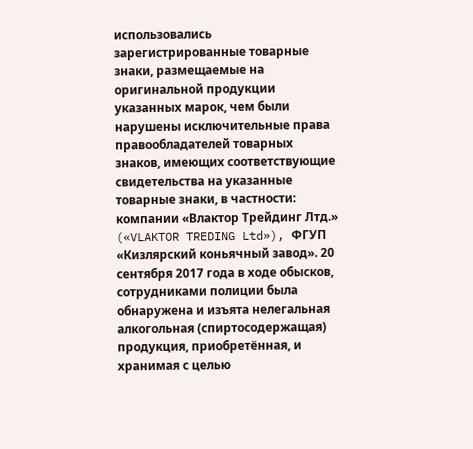использовались зарегистрированные товарные знаки, размещаемые на оригинальной продукции указанных марок, чем были нарушены исключительные права правообладателей товарных знаков, имеющих соответствующие свидетельства на указанные товарные знаки, в частности: компании «Влактор Трейдинг Лтд.» («VLAKTOR TREDING Ltd»), ФГУП «Кизлярский коньячный завод». 20 сентября 2017 года в ходе обысков, сотрудниками полиции была обнаружена и изъята нелегальная алкогольная (спиртосодержащая) продукция, приобретённая, и хранимая с целью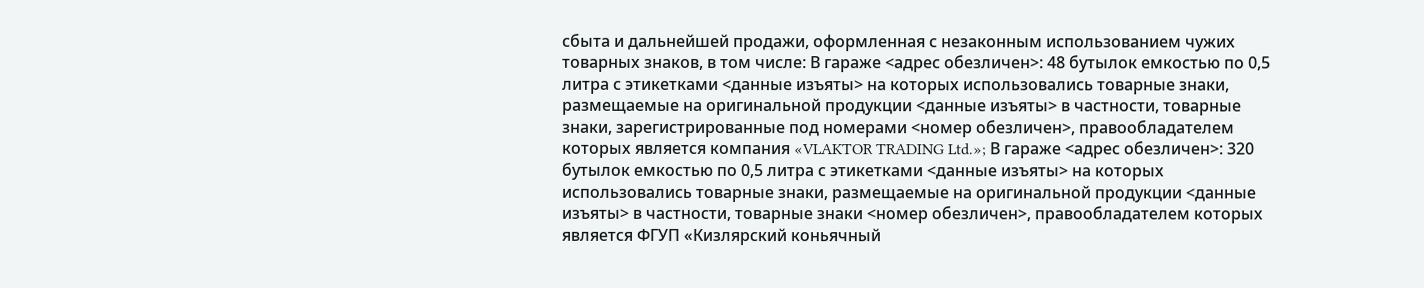сбыта и дальнейшей продажи, оформленная с незаконным использованием чужих товарных знаков, в том числе: В гараже <адрес обезличен>: 48 бутылок емкостью по 0,5 литра с этикетками <данные изъяты> на которых использовались товарные знаки, размещаемые на оригинальной продукции <данные изъяты> в частности, товарные знаки, зарегистрированные под номерами <номер обезличен>, правообладателем которых является компания «VLAKTOR TRADING Ltd.»; В гараже <адрес обезличен>: 320 бутылок емкостью по 0,5 литра с этикетками <данные изъяты> на которых использовались товарные знаки, размещаемые на оригинальной продукции <данные изъяты> в частности, товарные знаки <номер обезличен>, правообладателем которых является ФГУП «Кизлярский коньячный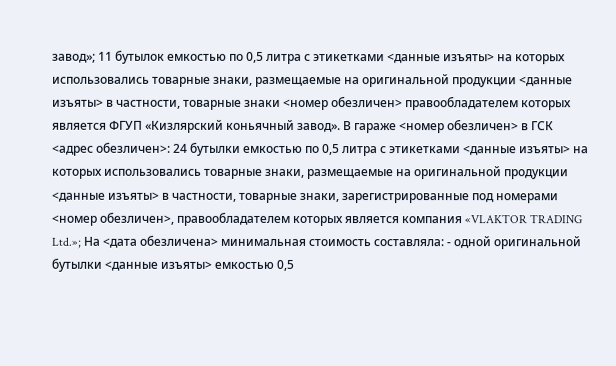завод»; 11 бутылок емкостью по 0,5 литра с этикетками <данные изъяты> на которых использовались товарные знаки, размещаемые на оригинальной продукции <данные изъяты> в частности, товарные знаки <номер обезличен> правообладателем которых является ФГУП «Кизлярский коньячный завод». В гараже <номер обезличен> в ГСК <адрес обезличен>: 24 бутылки емкостью по 0,5 литра с этикетками <данные изъяты> на которых использовались товарные знаки, размещаемые на оригинальной продукции <данные изъяты> в частности, товарные знаки, зарегистрированные под номерами <номер обезличен>, правообладателем которых является компания «VLAKTOR TRADING Ltd.»; На <дата обезличена> минимальная стоимость составляла: - одной оригинальной бутылки <данные изъяты> емкостью 0,5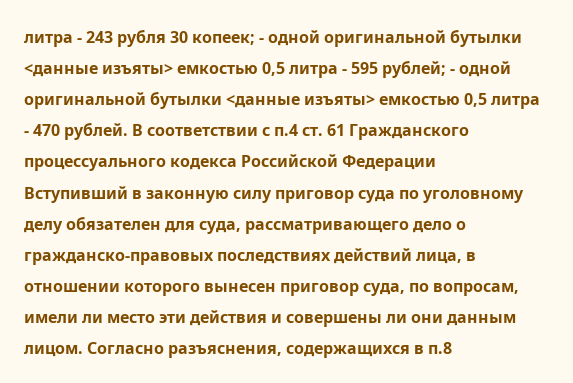литра - 243 рубля 30 копеек; - одной оригинальной бутылки <данные изъяты> емкостью 0,5 литра - 595 рублей; - одной оригинальной бутылки <данные изъяты> емкостью 0,5 литра - 470 рублей. В соответствии с п.4 ст. 61 Гражданского процессуального кодекса Российской Федерации Вступивший в законную силу приговор суда по уголовному делу обязателен для суда, рассматривающего дело о гражданско-правовых последствиях действий лица, в отношении которого вынесен приговор суда, по вопросам, имели ли место эти действия и совершены ли они данным лицом. Согласно разъяснения, содержащихся в п.8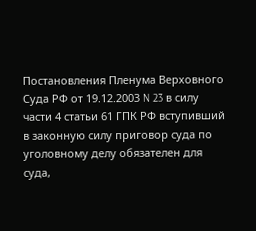Постановления Пленума Верховного Суда РФ от 19.12.2003 N 23 в силу части 4 статьи 61 ГПК РФ вступивший в законную силу приговор суда по уголовному делу обязателен для суда,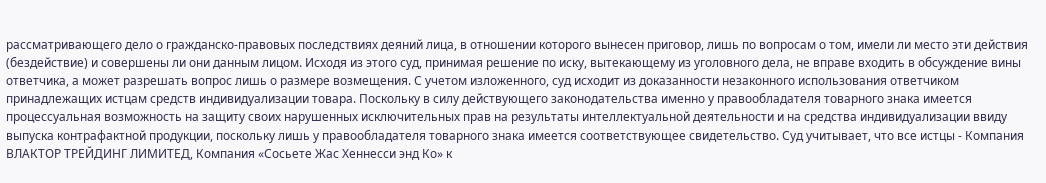рассматривающего дело о гражданско-правовых последствиях деяний лица, в отношении которого вынесен приговор, лишь по вопросам о том, имели ли место эти действия (бездействие) и совершены ли они данным лицом. Исходя из этого суд, принимая решение по иску, вытекающему из уголовного дела, не вправе входить в обсуждение вины ответчика, а может разрешать вопрос лишь о размере возмещения. С учетом изложенного, суд исходит из доказанности незаконного использования ответчиком принадлежащих истцам средств индивидуализации товара. Поскольку в силу действующего законодательства именно у правообладателя товарного знака имеется процессуальная возможность на защиту своих нарушенных исключительных прав на результаты интеллектуальной деятельности и на средства индивидуализации ввиду выпуска контрафактной продукции, поскольку лишь у правообладателя товарного знака имеется соответствующее свидетельство. Суд учитывает, что все истцы - Компания ВЛАКТОР ТРЕЙДИНГ ЛИМИТЕД, Компания «Сосьете Жас Хеннесси энд Ко» к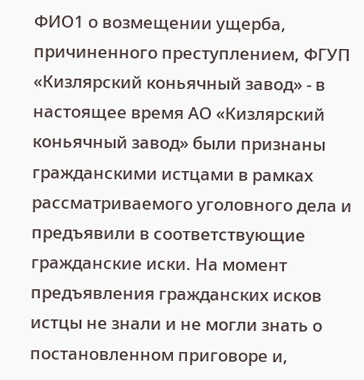ФИО1 о возмещении ущерба, причиненного преступлением, ФГУП «Кизлярский коньячный завод» - в настоящее время АО «Кизлярский коньячный завод» были признаны гражданскими истцами в рамках рассматриваемого уголовного дела и предъявили в соответствующие гражданские иски. На момент предъявления гражданских исков истцы не знали и не могли знать о постановленном приговоре и,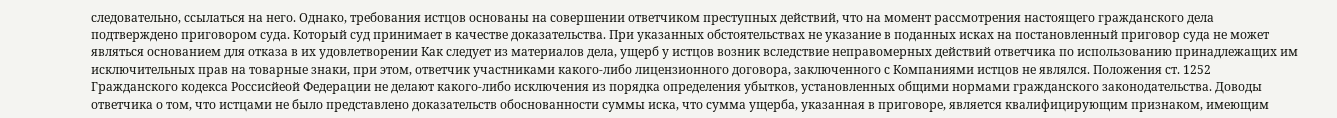следовательно, ссылаться на него. Однако, требования истцов основаны на совершении ответчиком преступных действий, что на момент рассмотрения настоящего гражданского дела подтверждено приговором суда. Который суд принимает в качестве доказательства. При указанных обстоятельствах не указание в поданных исках на постановленный приговор суда не может являться основанием для отказа в их удовлетворении Как следует из материалов дела, ущерб у истцов возник вследствие неправомерных действий ответчика по использованию принадлежащих им исключительных прав на товарные знаки, при этом, ответчик участниками какого-либо лицензионного договора, заключенного с Компаниями истцов не являлся. Положения ст. 1252 Гражданского кодекса Россисйеой Федерации не делают какого-либо исключения из порядка определения убытков, установленных общими нормами гражданского законодательства. Доводы ответчика о том, что истцами не было представлено доказательств обоснованности суммы иска, что сумма ущерба, указанная в приговоре, является квалифицирующим признаком, имеющим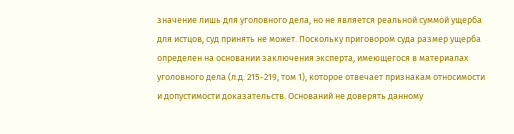значение лишь для уголовного дела, но не является реальной суммой ущерба для истцов, суд принять не может. Поскольку приговором суда размер ущерба определен на основании заключения эксперта, имеющегося в материалах уголовного дела (л.д. 215-219, том 1), которое отвечает признакам относимости и допустимости доказательств. Оснований не доверять данному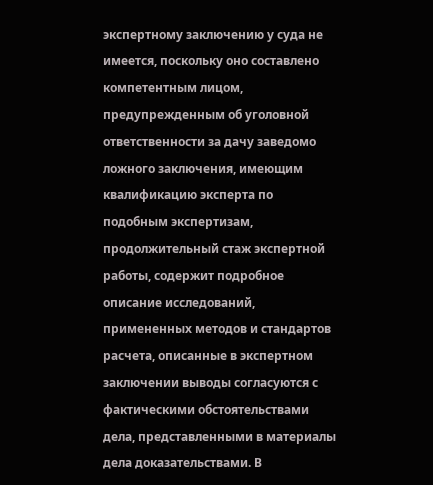экспертному заключению у суда не имеется, поскольку оно составлено компетентным лицом, предупрежденным об уголовной ответственности за дачу заведомо ложного заключения, имеющим квалификацию эксперта по подобным экспертизам, продолжительный стаж экспертной работы, содержит подробное описание исследований, примененных методов и стандартов расчета, описанные в экспертном заключении выводы согласуются с фактическими обстоятельствами дела, представленными в материалы дела доказательствами. В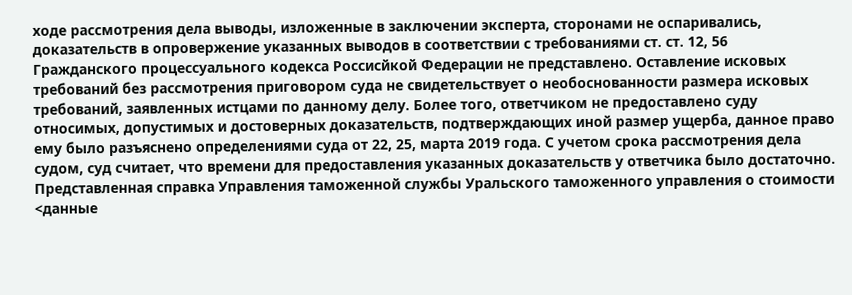ходе рассмотрения дела выводы, изложенные в заключении эксперта, сторонами не оспаривались, доказательств в опровержение указанных выводов в соответствии с требованиями ст. ст. 12, 56 Гражданского процессуального кодекса Россисйкой Федерации не представлено. Оставление исковых требований без рассмотрения приговором суда не свидетельствует о необоснованности размера исковых требований, заявленных истцами по данному делу. Более того, ответчиком не предоставлено суду относимых, допустимых и достоверных доказательств, подтверждающих иной размер ущерба, данное право ему было разъяснено определениями суда от 22, 25, марта 2019 года. С учетом срока рассмотрения дела судом, суд считает, что времени для предоставления указанных доказательств у ответчика было достаточно. Представленная справка Управления таможенной службы Уральского таможенного управления о стоимости <данные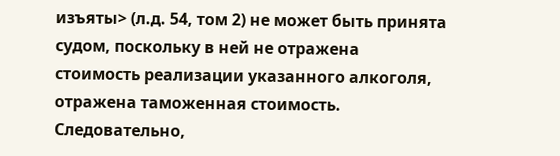изъяты> (л.д. 54, том 2) не может быть принята судом, поскольку в ней не отражена стоимость реализации указанного алкоголя, отражена таможенная стоимость. Следовательно,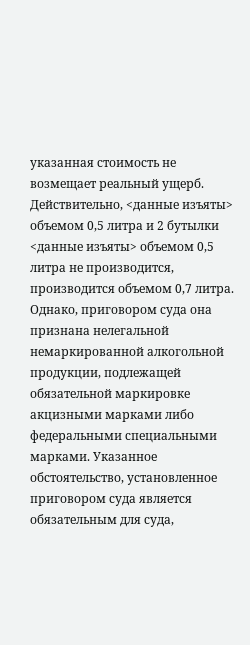указанная стоимость не возмещает реальный ущерб. Действительно, <данные изъяты> объемом 0,5 литра и 2 бутылки <данные изъяты> объемом 0,5 литра не производится, производится объемом 0,7 литра. Однако, приговором суда она признана нелегальной немаркированной алкогольной продукции, подлежащей обязательной маркировке акцизными марками либо федеральными специальными марками. Указанное обстоятельство, установленное приговором суда является обязательным для суда,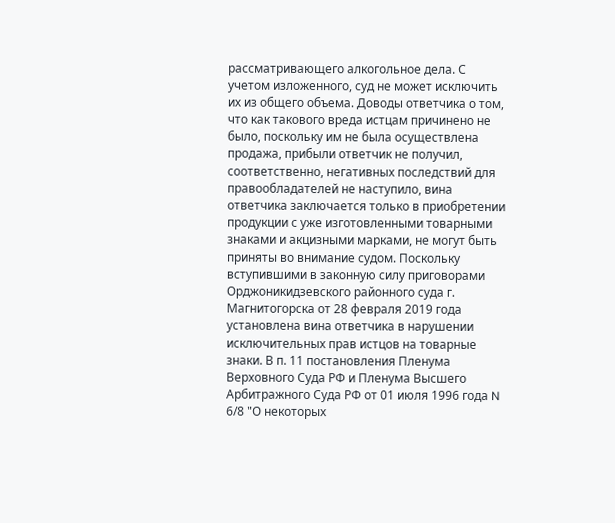рассматривающего алкогольное дела. С учетом изложенного, суд не может исключить их из общего объема. Доводы ответчика о том, что как такового вреда истцам причинено не было, поскольку им не была осуществлена продажа, прибыли ответчик не получил, соответственно, негативных последствий для правообладателей не наступило, вина ответчика заключается только в приобретении продукции с уже изготовленными товарными знаками и акцизными марками, не могут быть приняты во внимание судом. Поскольку вступившими в законную силу приговорами Орджоникидзевского районного суда г. Магнитогорска от 28 февраля 2019 года установлена вина ответчика в нарушении исключительных прав истцов на товарные знаки. В п. 11 постановления Пленума Верховного Суда РФ и Пленума Высшего Арбитражного Суда РФ от 01 июля 1996 года N 6/8 "О некоторых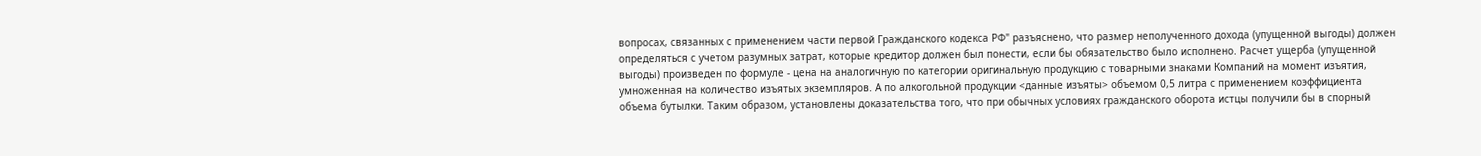вопросах, связанных с применением части первой Гражданского кодекса РФ" разъяснено, что размер неполученного дохода (упущенной выгоды) должен определяться с учетом разумных затрат, которые кредитор должен был понести, если бы обязательство было исполнено. Расчет ущерба (упущенной выгоды) произведен по формуле - цена на аналогичную по категории оригинальную продукцию с товарными знаками Компаний на момент изъятия, умноженная на количество изъятых экземпляров. А по алкогольной продукции <данные изъяты> объемом 0,5 литра с применением коэффициента объема бутылки. Таким образом, установлены доказательства того, что при обычных условиях гражданского оборота истцы получили бы в спорный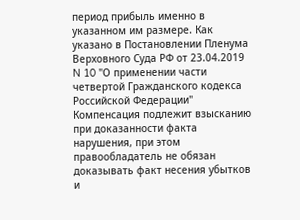период прибыль именно в указанном им размере. Как указано в Постановлении Пленума Верховного Суда РФ от 23.04.2019 N 10 "О применении части четвертой Гражданского кодекса Российской Федерации" Компенсация подлежит взысканию при доказанности факта нарушения, при этом правообладатель не обязан доказывать факт несения убытков и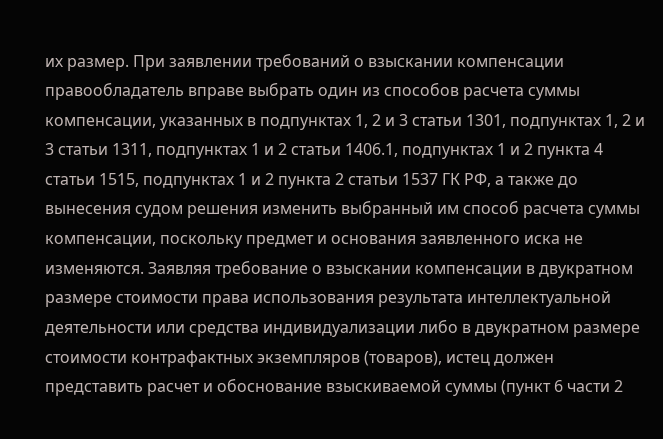их размер. При заявлении требований о взыскании компенсации правообладатель вправе выбрать один из способов расчета суммы компенсации, указанных в подпунктах 1, 2 и 3 статьи 1301, подпунктах 1, 2 и 3 статьи 1311, подпунктах 1 и 2 статьи 1406.1, подпунктах 1 и 2 пункта 4 статьи 1515, подпунктах 1 и 2 пункта 2 статьи 1537 ГК РФ, а также до вынесения судом решения изменить выбранный им способ расчета суммы компенсации, поскольку предмет и основания заявленного иска не изменяются. Заявляя требование о взыскании компенсации в двукратном размере стоимости права использования результата интеллектуальной деятельности или средства индивидуализации либо в двукратном размере стоимости контрафактных экземпляров (товаров), истец должен представить расчет и обоснование взыскиваемой суммы (пункт 6 части 2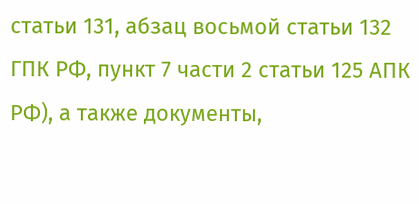статьи 131, абзац восьмой статьи 132 ГПК РФ, пункт 7 части 2 статьи 125 АПК РФ), а также документы,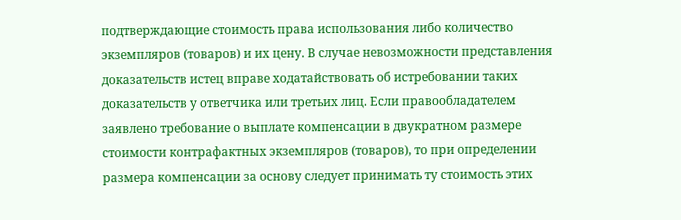подтверждающие стоимость права использования либо количество экземпляров (товаров) и их цену. В случае невозможности представления доказательств истец вправе ходатайствовать об истребовании таких доказательств у ответчика или третьих лиц. Если правообладателем заявлено требование о выплате компенсации в двукратном размере стоимости контрафактных экземпляров (товаров), то при определении размера компенсации за основу следует принимать ту стоимость этих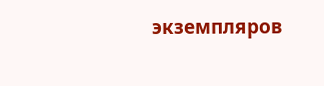экземпляров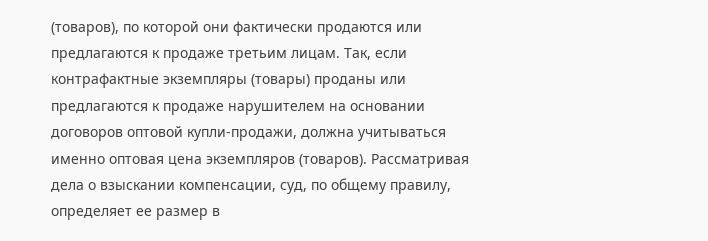(товаров), по которой они фактически продаются или предлагаются к продаже третьим лицам. Так, если контрафактные экземпляры (товары) проданы или предлагаются к продаже нарушителем на основании договоров оптовой купли-продажи, должна учитываться именно оптовая цена экземпляров (товаров). Рассматривая дела о взыскании компенсации, суд, по общему правилу, определяет ее размер в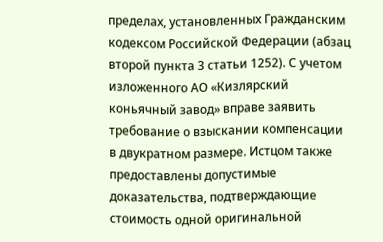пределах, установленных Гражданским кодексом Российской Федерации (абзац второй пункта 3 статьи 1252). С учетом изложенного АО «Кизлярский коньячный завод» вправе заявить требование о взыскании компенсации в двукратном размере. Истцом также предоставлены допустимые доказательства, подтверждающие стоимость одной оригинальной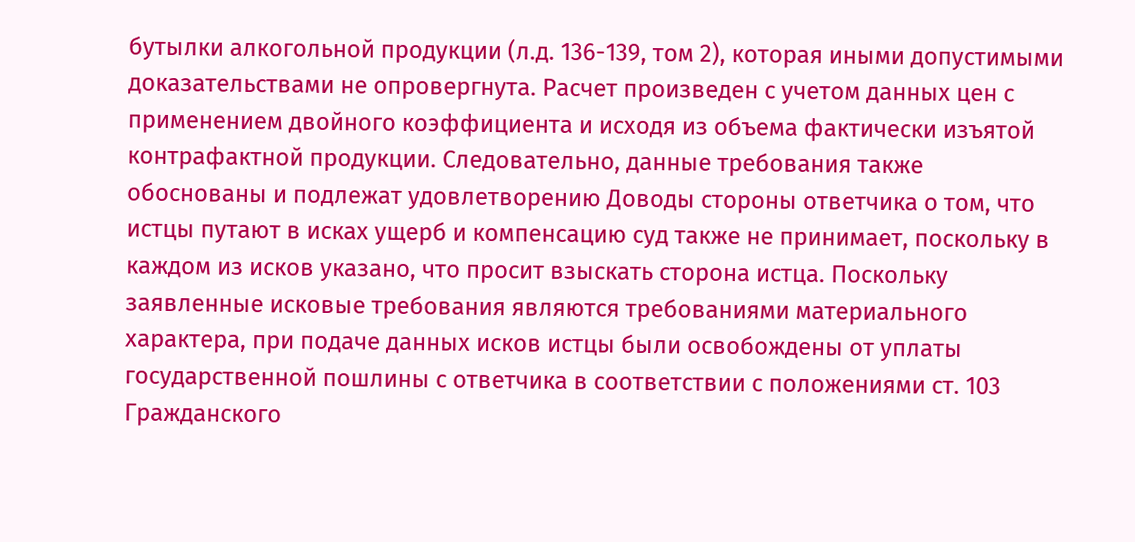бутылки алкогольной продукции (л.д. 136-139, том 2), которая иными допустимыми доказательствами не опровергнута. Расчет произведен с учетом данных цен с применением двойного коэффициента и исходя из объема фактически изъятой контрафактной продукции. Следовательно, данные требования также обоснованы и подлежат удовлетворению Доводы стороны ответчика о том, что истцы путают в исках ущерб и компенсацию суд также не принимает, поскольку в каждом из исков указано, что просит взыскать сторона истца. Поскольку заявленные исковые требования являются требованиями материального характера, при подаче данных исков истцы были освобождены от уплаты государственной пошлины с ответчика в соответствии с положениями ст. 103 Гражданского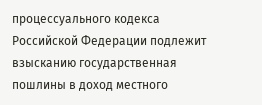процессуального кодекса Российской Федерации подлежит взысканию государственная пошлины в доход местного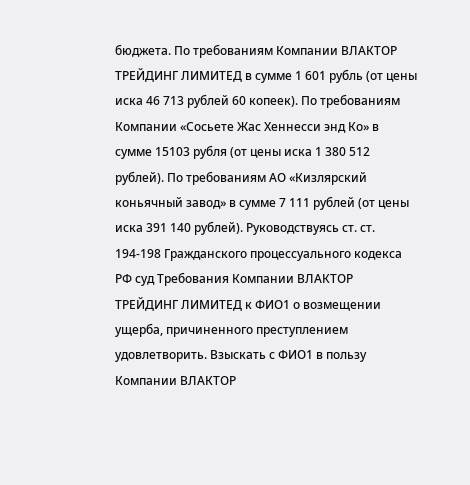бюджета. По требованиям Компании ВЛАКТОР ТРЕЙДИНГ ЛИМИТЕД в сумме 1 601 рубль (от цены иска 46 713 рублей 60 копеек). По требованиям Компании «Сосьете Жас Хеннесси энд Ко» в сумме 15103 рубля (от цены иска 1 380 512 рублей). По требованиям АО «Кизлярский коньячный завод» в сумме 7 111 рублей (от цены иска 391 140 рублей). Руководствуясь ст. ст. 194-198 Гражданского процессуального кодекса РФ суд Требования Компании ВЛАКТОР ТРЕЙДИНГ ЛИМИТЕД к ФИО1 о возмещении ущерба, причиненного преступлением удовлетворить. Взыскать с ФИО1 в пользу Компании ВЛАКТОР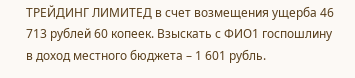ТРЕЙДИНГ ЛИМИТЕД в счет возмещения ущерба 46 713 рублей 60 копеек. Взыскать с ФИО1 госпошлину в доход местного бюджета – 1 601 рубль.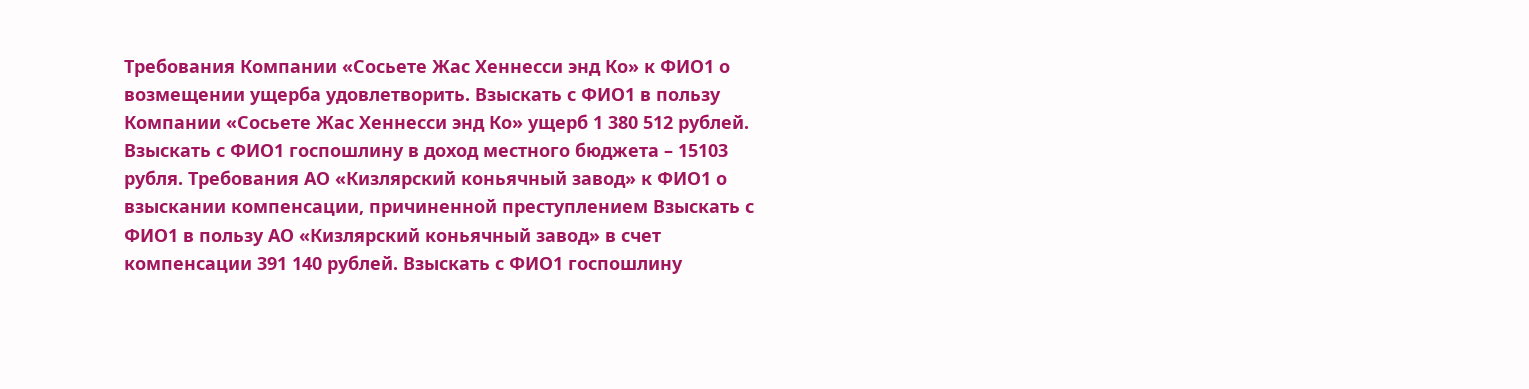Требования Компании «Сосьете Жас Хеннесси энд Ко» к ФИО1 о возмещении ущерба удовлетворить. Взыскать с ФИО1 в пользу Компании «Сосьете Жас Хеннесси энд Ко» ущерб 1 380 512 рублей. Взыскать с ФИО1 госпошлину в доход местного бюджета – 15103 рубля. Требования АО «Кизлярский коньячный завод» к ФИО1 о взыскании компенсации, причиненной преступлением Взыскать с ФИО1 в пользу АО «Кизлярский коньячный завод» в счет компенсации 391 140 рублей. Взыскать с ФИО1 госпошлину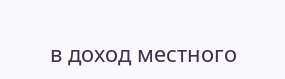в доход местного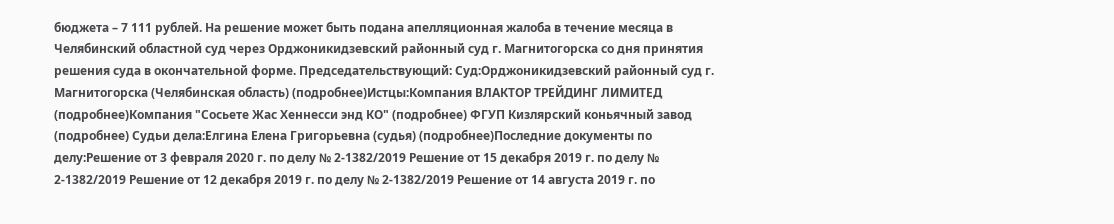бюджета – 7 111 рублей. На решение может быть подана апелляционная жалоба в течение месяца в Челябинский областной суд через Орджоникидзевский районный суд г. Магнитогорска со дня принятия решения суда в окончательной форме. Председательствующий: Суд:Орджоникидзевский районный суд г. Магнитогорска (Челябинская область) (подробнее)Истцы:Компания ВЛАКТОР ТРЕЙДИНГ ЛИМИТЕД (подробнее)Компания "Сосьете Жас Хеннесси энд КО" (подробнее) ФГУП Кизлярский коньячный завод (подробнее) Судьи дела:Елгина Елена Григорьевна (судья) (подробнее)Последние документы по делу:Решение от 3 февраля 2020 г. по делу № 2-1382/2019 Решение от 15 декабря 2019 г. по делу № 2-1382/2019 Решение от 12 декабря 2019 г. по делу № 2-1382/2019 Решение от 14 августа 2019 г. по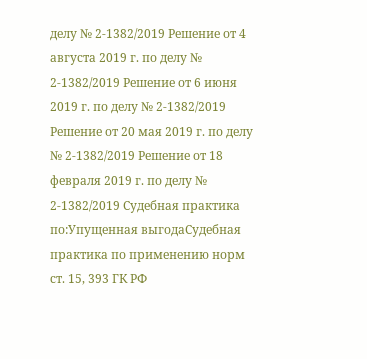делу № 2-1382/2019 Решение от 4 августа 2019 г. по делу № 2-1382/2019 Решение от 6 июня 2019 г. по делу № 2-1382/2019 Решение от 20 мая 2019 г. по делу № 2-1382/2019 Решение от 18 февраля 2019 г. по делу № 2-1382/2019 Судебная практика по:Упущенная выгодаСудебная практика по применению норм ст. 15, 393 ГК РФ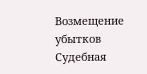Возмещение убытков Судебная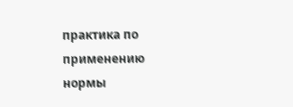практика по применению нормы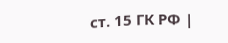ст. 15 ГК РФ |